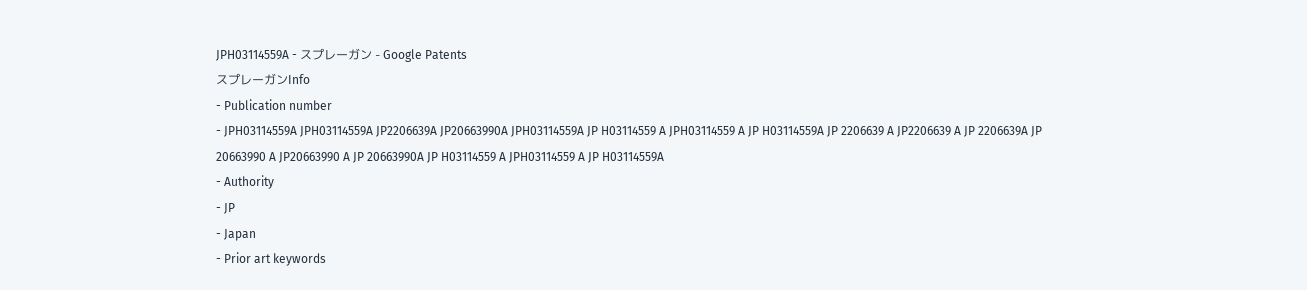JPH03114559A - スプレーガン - Google Patents
スプレーガンInfo
- Publication number
- JPH03114559A JPH03114559A JP2206639A JP20663990A JPH03114559A JP H03114559 A JPH03114559 A JP H03114559A JP 2206639 A JP2206639 A JP 2206639A JP 20663990 A JP20663990 A JP 20663990A JP H03114559 A JPH03114559 A JP H03114559A
- Authority
- JP
- Japan
- Prior art keywords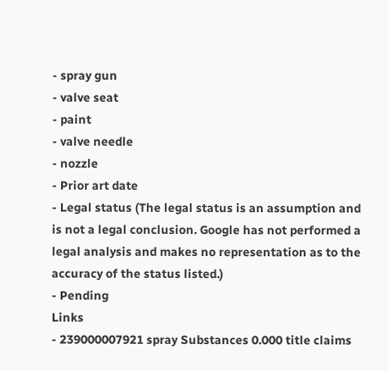- spray gun
- valve seat
- paint
- valve needle
- nozzle
- Prior art date
- Legal status (The legal status is an assumption and is not a legal conclusion. Google has not performed a legal analysis and makes no representation as to the accuracy of the status listed.)
- Pending
Links
- 239000007921 spray Substances 0.000 title claims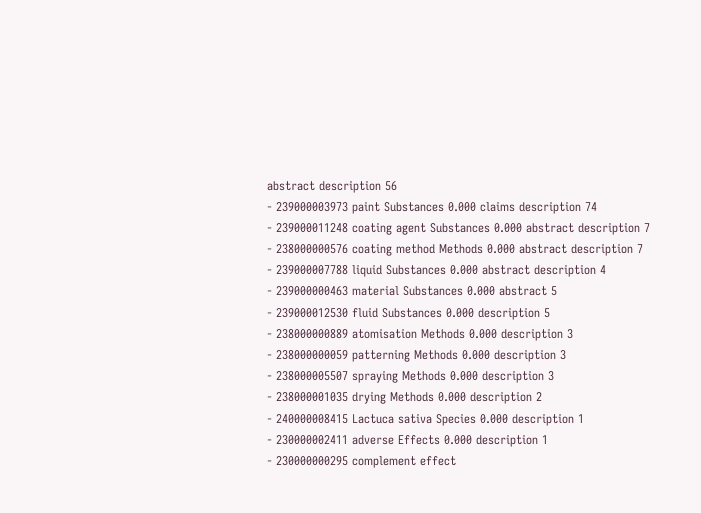abstract description 56
- 239000003973 paint Substances 0.000 claims description 74
- 239000011248 coating agent Substances 0.000 abstract description 7
- 238000000576 coating method Methods 0.000 abstract description 7
- 239000007788 liquid Substances 0.000 abstract description 4
- 239000000463 material Substances 0.000 abstract 5
- 239000012530 fluid Substances 0.000 description 5
- 238000000889 atomisation Methods 0.000 description 3
- 238000000059 patterning Methods 0.000 description 3
- 238000005507 spraying Methods 0.000 description 3
- 238000001035 drying Methods 0.000 description 2
- 240000008415 Lactuca sativa Species 0.000 description 1
- 230000002411 adverse Effects 0.000 description 1
- 230000000295 complement effect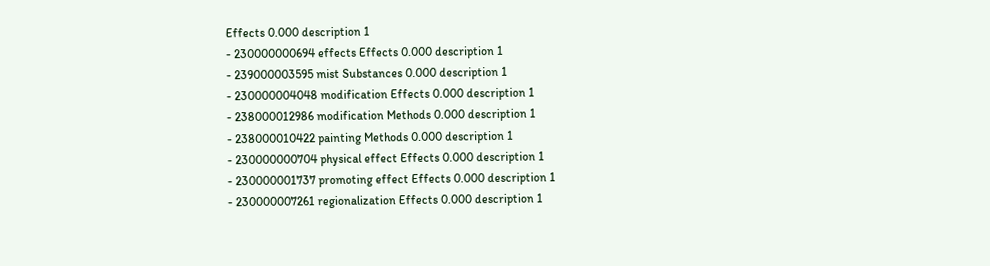Effects 0.000 description 1
- 230000000694 effects Effects 0.000 description 1
- 239000003595 mist Substances 0.000 description 1
- 230000004048 modification Effects 0.000 description 1
- 238000012986 modification Methods 0.000 description 1
- 238000010422 painting Methods 0.000 description 1
- 230000000704 physical effect Effects 0.000 description 1
- 230000001737 promoting effect Effects 0.000 description 1
- 230000007261 regionalization Effects 0.000 description 1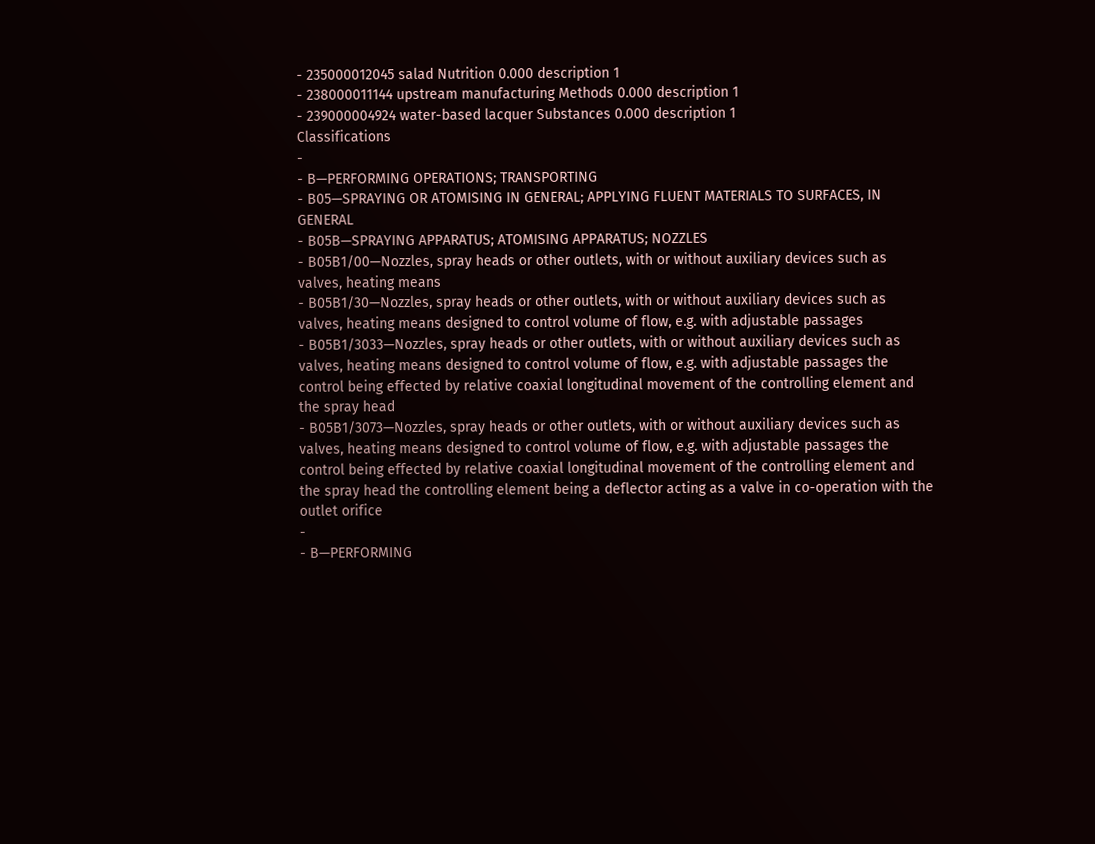- 235000012045 salad Nutrition 0.000 description 1
- 238000011144 upstream manufacturing Methods 0.000 description 1
- 239000004924 water-based lacquer Substances 0.000 description 1
Classifications
-
- B—PERFORMING OPERATIONS; TRANSPORTING
- B05—SPRAYING OR ATOMISING IN GENERAL; APPLYING FLUENT MATERIALS TO SURFACES, IN GENERAL
- B05B—SPRAYING APPARATUS; ATOMISING APPARATUS; NOZZLES
- B05B1/00—Nozzles, spray heads or other outlets, with or without auxiliary devices such as valves, heating means
- B05B1/30—Nozzles, spray heads or other outlets, with or without auxiliary devices such as valves, heating means designed to control volume of flow, e.g. with adjustable passages
- B05B1/3033—Nozzles, spray heads or other outlets, with or without auxiliary devices such as valves, heating means designed to control volume of flow, e.g. with adjustable passages the control being effected by relative coaxial longitudinal movement of the controlling element and the spray head
- B05B1/3073—Nozzles, spray heads or other outlets, with or without auxiliary devices such as valves, heating means designed to control volume of flow, e.g. with adjustable passages the control being effected by relative coaxial longitudinal movement of the controlling element and the spray head the controlling element being a deflector acting as a valve in co-operation with the outlet orifice
-
- B—PERFORMING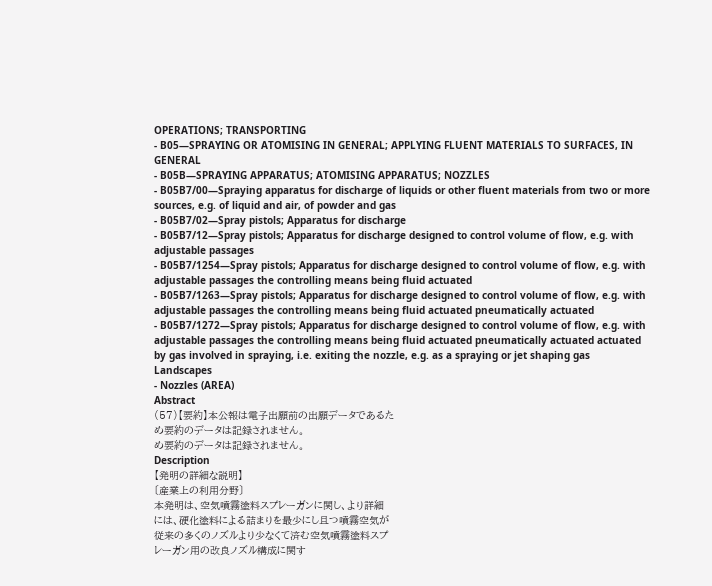OPERATIONS; TRANSPORTING
- B05—SPRAYING OR ATOMISING IN GENERAL; APPLYING FLUENT MATERIALS TO SURFACES, IN GENERAL
- B05B—SPRAYING APPARATUS; ATOMISING APPARATUS; NOZZLES
- B05B7/00—Spraying apparatus for discharge of liquids or other fluent materials from two or more sources, e.g. of liquid and air, of powder and gas
- B05B7/02—Spray pistols; Apparatus for discharge
- B05B7/12—Spray pistols; Apparatus for discharge designed to control volume of flow, e.g. with adjustable passages
- B05B7/1254—Spray pistols; Apparatus for discharge designed to control volume of flow, e.g. with adjustable passages the controlling means being fluid actuated
- B05B7/1263—Spray pistols; Apparatus for discharge designed to control volume of flow, e.g. with adjustable passages the controlling means being fluid actuated pneumatically actuated
- B05B7/1272—Spray pistols; Apparatus for discharge designed to control volume of flow, e.g. with adjustable passages the controlling means being fluid actuated pneumatically actuated actuated by gas involved in spraying, i.e. exiting the nozzle, e.g. as a spraying or jet shaping gas
Landscapes
- Nozzles (AREA)
Abstract
(57)【要約】本公報は電子出願前の出願データであるた
め要約のデータは記録されません。
め要約のデータは記録されません。
Description
【発明の詳細な説明】
〔産業上の利用分野〕
本発明は、空気噴霧塗料スプレーガンに関し、より詳細
には、硬化塗料による詰まりを最少にし且つ噴霧空気が
従来の多くのノズルより少なくて済む空気噴霧塗料スプ
レーガン用の改良ノズル構成に関す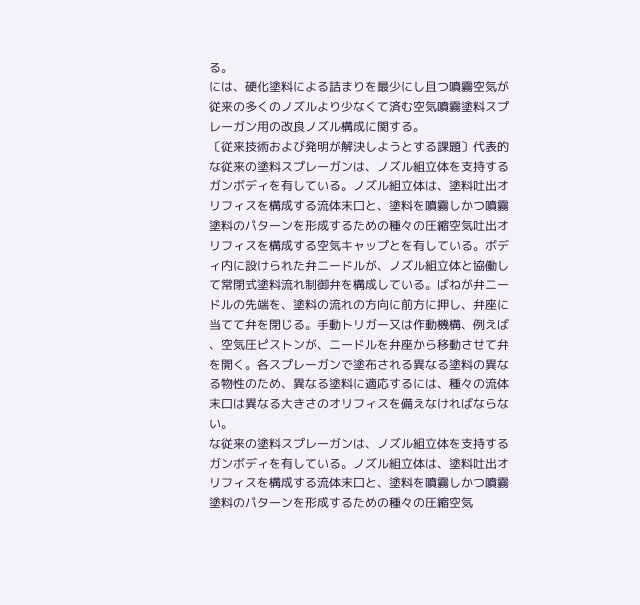る。
には、硬化塗料による詰まりを最少にし且つ噴霧空気が
従来の多くのノズルより少なくて済む空気噴霧塗料スプ
レーガン用の改良ノズル構成に関する。
〔従来技術および発明が解決しようとする課題〕代表的
な従来の塗料スプレーガンは、ノズル組立体を支持する
ガンボディを有している。ノズル組立体は、塗料吐出オ
リフィスを構成する流体末口と、塗料を噴霧しかつ噴霧
塗料のパターンを形成するための種々の圧縮空気吐出オ
リフィスを構成する空気キャップとを有している。ボデ
ィ内に設けられた弁ニードルが、ノズル組立体と協働し
て常閉式塗料流れ制御弁を構成している。ばねが弁ニー
ドルの先端を、塗料の流れの方向に前方に押し、弁座に
当てて弁を閉じる。手動トリガー又は作動機構、例えば
、空気圧ピストンが、ニードルを弁座から移動させて弁
を開く。各スプレーガンで塗布される異なる塗料の異な
る物性のため、異なる塗料に適応するには、種々の流体
末口は異なる大きさのオリフィスを備えなければならな
い。
な従来の塗料スプレーガンは、ノズル組立体を支持する
ガンボディを有している。ノズル組立体は、塗料吐出オ
リフィスを構成する流体末口と、塗料を噴霧しかつ噴霧
塗料のパターンを形成するための種々の圧縮空気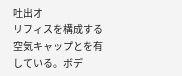吐出オ
リフィスを構成する空気キャップとを有している。ボデ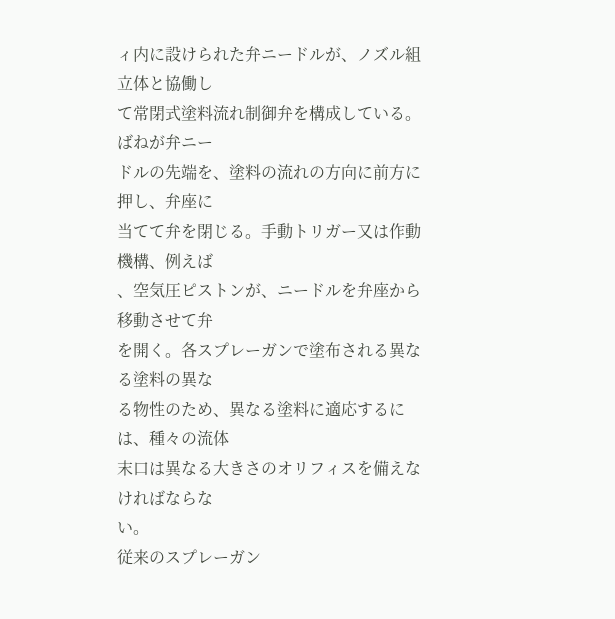ィ内に設けられた弁ニードルが、ノズル組立体と協働し
て常閉式塗料流れ制御弁を構成している。ばねが弁ニー
ドルの先端を、塗料の流れの方向に前方に押し、弁座に
当てて弁を閉じる。手動トリガー又は作動機構、例えば
、空気圧ピストンが、ニードルを弁座から移動させて弁
を開く。各スプレーガンで塗布される異なる塗料の異な
る物性のため、異なる塗料に適応するには、種々の流体
末口は異なる大きさのオリフィスを備えなければならな
い。
従来のスプレーガン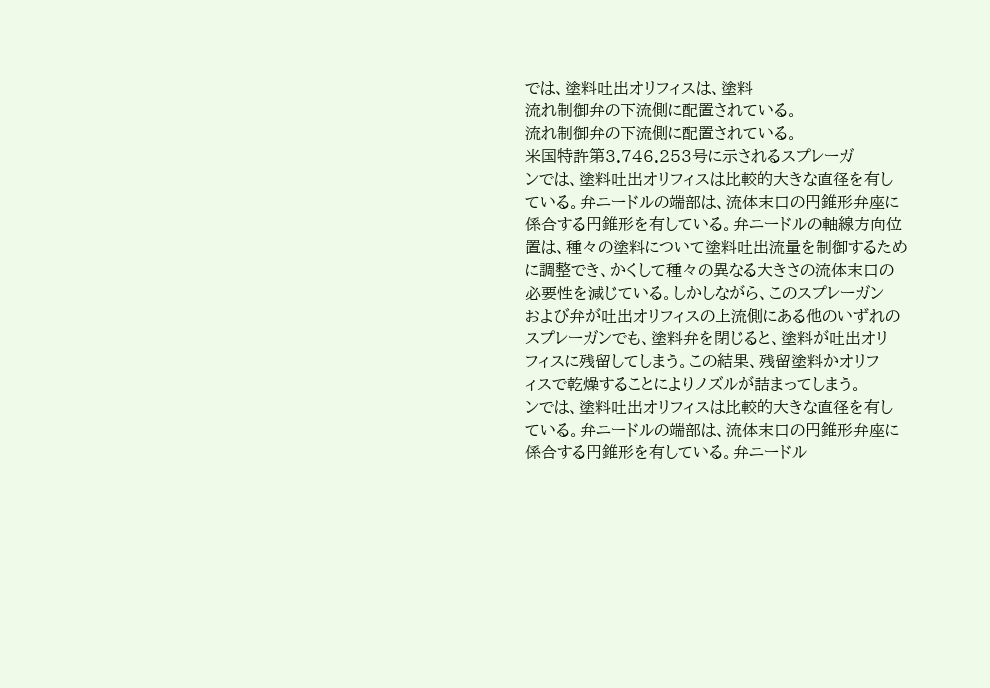では、塗料吐出オリフィスは、塗料
流れ制御弁の下流側に配置されている。
流れ制御弁の下流側に配置されている。
米国特許第3.746.253号に示されるスプレーガ
ンでは、塗料吐出オリフィスは比較的大きな直径を有し
ている。弁ニードルの端部は、流体末口の円錐形弁座に
係合する円錐形を有している。弁ニードルの軸線方向位
置は、種々の塗料について塗料吐出流量を制御するため
に調整でき、かくして種々の異なる大きさの流体末口の
必要性を減じている。しかしながら、このスプレーガン
および弁が吐出オリフィスの上流側にある他のいずれの
スプレーガンでも、塗料弁を閉じると、塗料が吐出オリ
フィスに残留してしまう。この結果、残留塗料かオリフ
ィスで乾燥することによりノズルが詰まってしまう。
ンでは、塗料吐出オリフィスは比較的大きな直径を有し
ている。弁ニードルの端部は、流体末口の円錐形弁座に
係合する円錐形を有している。弁ニードル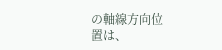の軸線方向位
置は、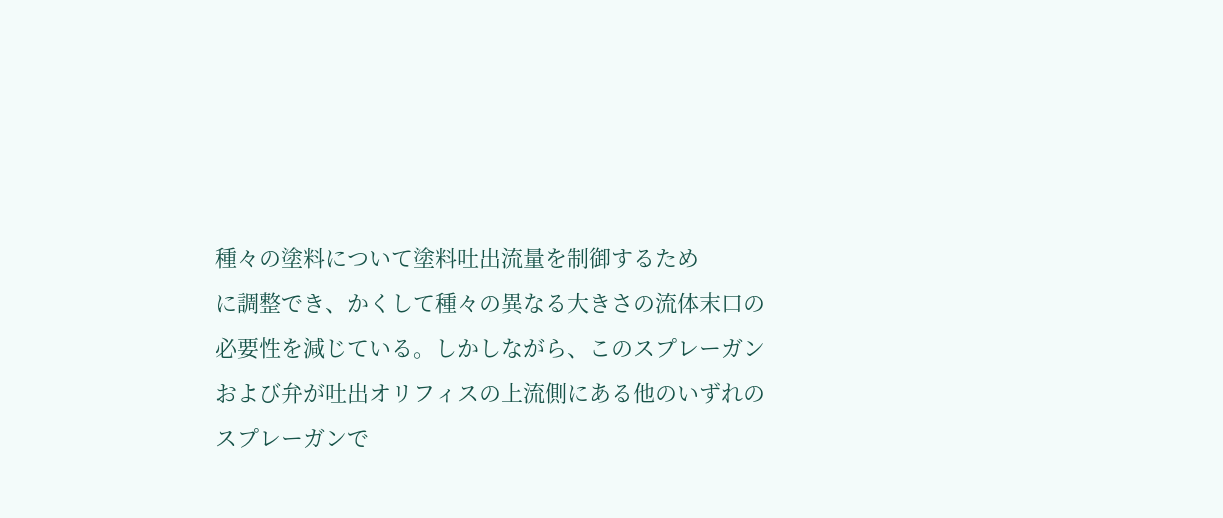種々の塗料について塗料吐出流量を制御するため
に調整でき、かくして種々の異なる大きさの流体末口の
必要性を減じている。しかしながら、このスプレーガン
および弁が吐出オリフィスの上流側にある他のいずれの
スプレーガンで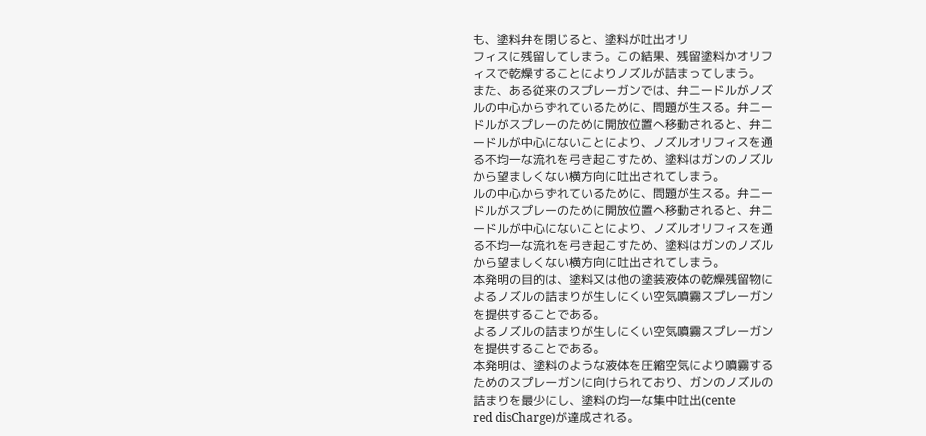も、塗料弁を閉じると、塗料が吐出オリ
フィスに残留してしまう。この結果、残留塗料かオリフ
ィスで乾燥することによりノズルが詰まってしまう。
また、ある従来のスプレーガンでは、弁ニードルがノズ
ルの中心からずれているために、問題が生スる。弁ニー
ドルがスプレーのために開放位置へ移動されると、弁ニ
ードルが中心にないことにより、ノズルオリフィスを通
る不均一な流れを弓き起こすため、塗料はガンのノズル
から望ましくない横方向に吐出されてしまう。
ルの中心からずれているために、問題が生スる。弁ニー
ドルがスプレーのために開放位置へ移動されると、弁ニ
ードルが中心にないことにより、ノズルオリフィスを通
る不均一な流れを弓き起こすため、塗料はガンのノズル
から望ましくない横方向に吐出されてしまう。
本発明の目的は、塗料又は他の塗装液体の乾燥残留物に
よるノズルの詰まりが生しにくい空気噴霧スプレーガン
を提供することである。
よるノズルの詰まりが生しにくい空気噴霧スプレーガン
を提供することである。
本発明は、塗料のような液体を圧縮空気により噴霧する
ためのスプレーガンに向けられており、ガンのノズルの
詰まりを最少にし、塗料の均一な集中吐出(cente
red disCharge)が達成される。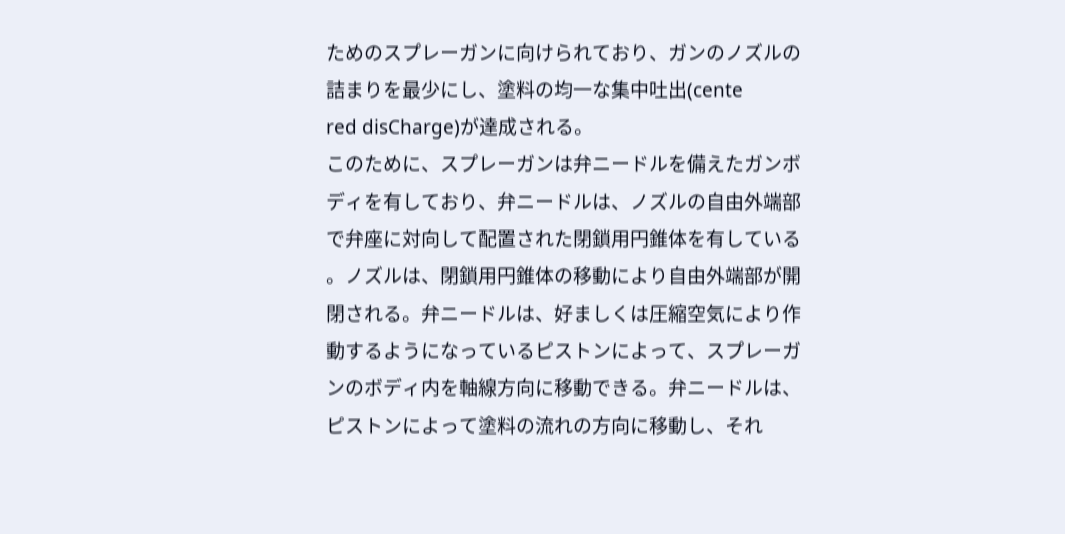ためのスプレーガンに向けられており、ガンのノズルの
詰まりを最少にし、塗料の均一な集中吐出(cente
red disCharge)が達成される。
このために、スプレーガンは弁ニードルを備えたガンボ
ディを有しており、弁ニードルは、ノズルの自由外端部
で弁座に対向して配置された閉鎖用円錐体を有している
。ノズルは、閉鎖用円錐体の移動により自由外端部が開
閉される。弁ニードルは、好ましくは圧縮空気により作
動するようになっているピストンによって、スプレーガ
ンのボディ内を軸線方向に移動できる。弁ニードルは、
ピストンによって塗料の流れの方向に移動し、それ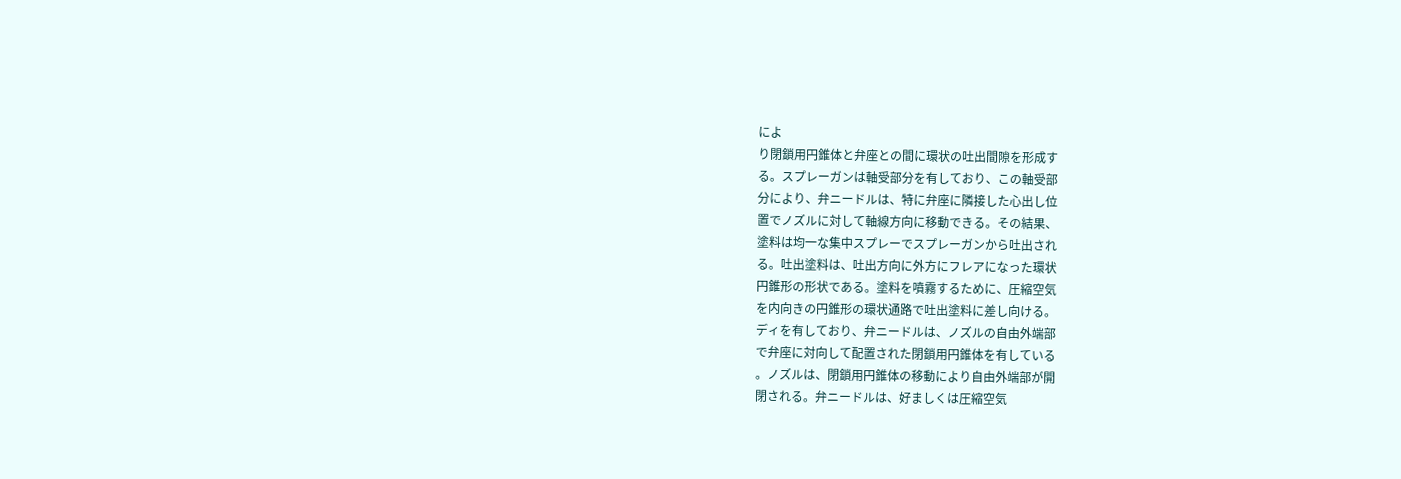によ
り閉鎖用円錐体と弁座との間に環状の吐出間隙を形成す
る。スプレーガンは軸受部分を有しており、この軸受部
分により、弁ニードルは、特に弁座に隣接した心出し位
置でノズルに対して軸線方向に移動できる。その結果、
塗料は均一な集中スプレーでスプレーガンから吐出され
る。吐出塗料は、吐出方向に外方にフレアになった環状
円錐形の形状である。塗料を噴霧するために、圧縮空気
を内向きの円錐形の環状通路で吐出塗料に差し向ける。
ディを有しており、弁ニードルは、ノズルの自由外端部
で弁座に対向して配置された閉鎖用円錐体を有している
。ノズルは、閉鎖用円錐体の移動により自由外端部が開
閉される。弁ニードルは、好ましくは圧縮空気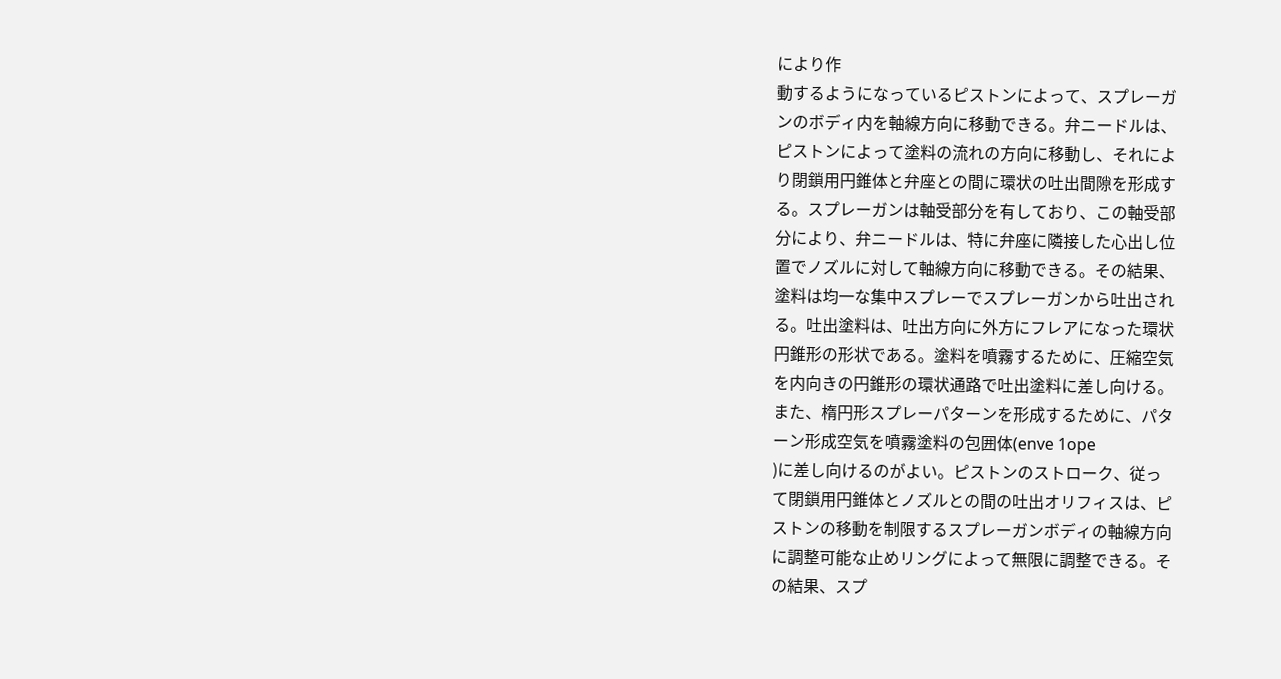により作
動するようになっているピストンによって、スプレーガ
ンのボディ内を軸線方向に移動できる。弁ニードルは、
ピストンによって塗料の流れの方向に移動し、それによ
り閉鎖用円錐体と弁座との間に環状の吐出間隙を形成す
る。スプレーガンは軸受部分を有しており、この軸受部
分により、弁ニードルは、特に弁座に隣接した心出し位
置でノズルに対して軸線方向に移動できる。その結果、
塗料は均一な集中スプレーでスプレーガンから吐出され
る。吐出塗料は、吐出方向に外方にフレアになった環状
円錐形の形状である。塗料を噴霧するために、圧縮空気
を内向きの円錐形の環状通路で吐出塗料に差し向ける。
また、楕円形スプレーパターンを形成するために、パタ
ーン形成空気を噴霧塗料の包囲体(enve 1ope
)に差し向けるのがよい。ピストンのストローク、従っ
て閉鎖用円錐体とノズルとの間の吐出オリフィスは、ピ
ストンの移動を制限するスプレーガンボディの軸線方向
に調整可能な止めリングによって無限に調整できる。そ
の結果、スプ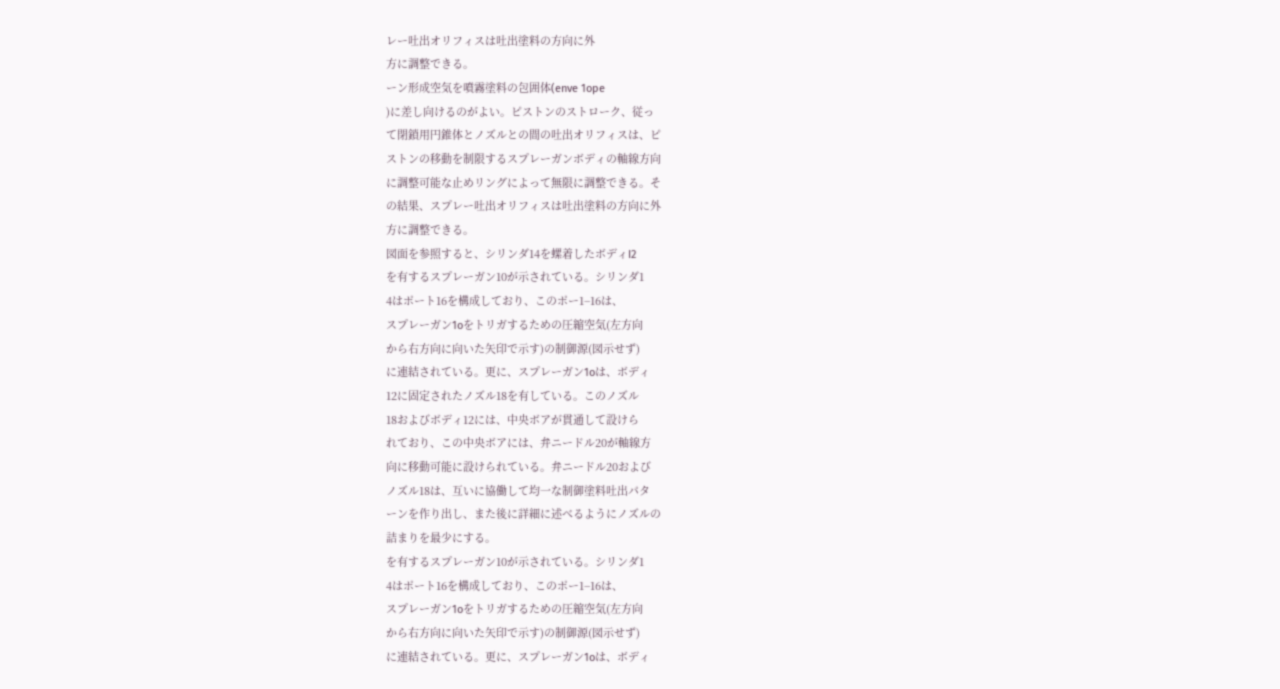レー吐出オリフィスは吐出塗料の方向に外
方に調整できる。
ーン形成空気を噴霧塗料の包囲体(enve 1ope
)に差し向けるのがよい。ピストンのストローク、従っ
て閉鎖用円錐体とノズルとの間の吐出オリフィスは、ピ
ストンの移動を制限するスプレーガンボディの軸線方向
に調整可能な止めリングによって無限に調整できる。そ
の結果、スプレー吐出オリフィスは吐出塗料の方向に外
方に調整できる。
図面を参照すると、シリンダ14を螺着したボディI2
を有するスプレーガン10が示されている。シリンダ1
4はポート16を構成しており、このポー1−16は、
スプレーガン1oをトリガするための圧縮空気(左方向
から右方向に向いた矢印で示す)の制御源(図示せず)
に連結されている。更に、スプレーガン1oは、ボディ
12に固定されたノズル18を有している。このノズル
18およびボディ12には、中央ボアが貫通して設けら
れており、この中央ボアには、弁ニードル20が軸線方
向に移動可能に設けられている。弁ニードル20および
ノズル18は、互いに協働して均一な制御塗料吐出パタ
ーンを作り出し、また後に詳細に述べるようにノズルの
詰まりを最少にする。
を有するスプレーガン10が示されている。シリンダ1
4はポート16を構成しており、このポー1−16は、
スプレーガン1oをトリガするための圧縮空気(左方向
から右方向に向いた矢印で示す)の制御源(図示せず)
に連結されている。更に、スプレーガン1oは、ボディ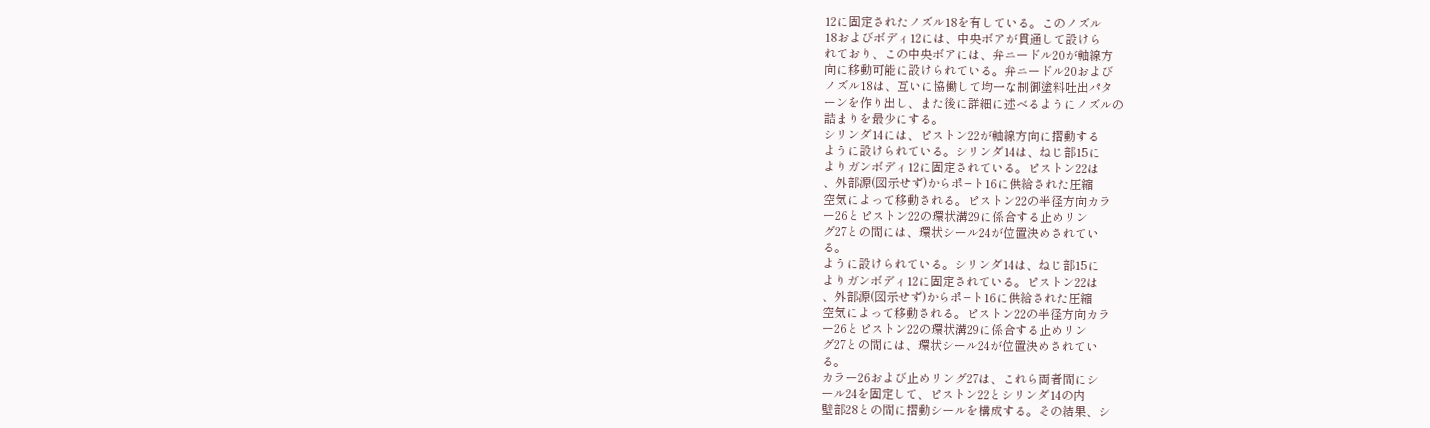12に固定されたノズル18を有している。このノズル
18およびボディ12には、中央ボアが貫通して設けら
れており、この中央ボアには、弁ニードル20が軸線方
向に移動可能に設けられている。弁ニードル20および
ノズル18は、互いに協働して均一な制御塗料吐出パタ
ーンを作り出し、また後に詳細に述べるようにノズルの
詰まりを最少にする。
シリンダ14には、ピストン22が軸線方向に摺動する
ように設けられている。シリンダ14は、ねじ部15に
よりガンボディ12に固定されている。ピストン22は
、外部源(図示せず)からポ−ト16に供給された圧縮
空気によって移動される。ピストン22の半径方向カラ
ー26とピストン22の環状溝29に係合する止めリン
グ27との間には、環状シール24が位置決めされてい
る。
ように設けられている。シリンダ14は、ねじ部15に
よりガンボディ12に固定されている。ピストン22は
、外部源(図示せず)からポ−ト16に供給された圧縮
空気によって移動される。ピストン22の半径方向カラ
ー26とピストン22の環状溝29に係合する止めリン
グ27との間には、環状シール24が位置決めされてい
る。
カラー26および止めリング27は、これら両者間にシ
ール24を固定して、ピストン22とシリンダ14の内
壁部28との間に摺動シールを構成する。その結果、シ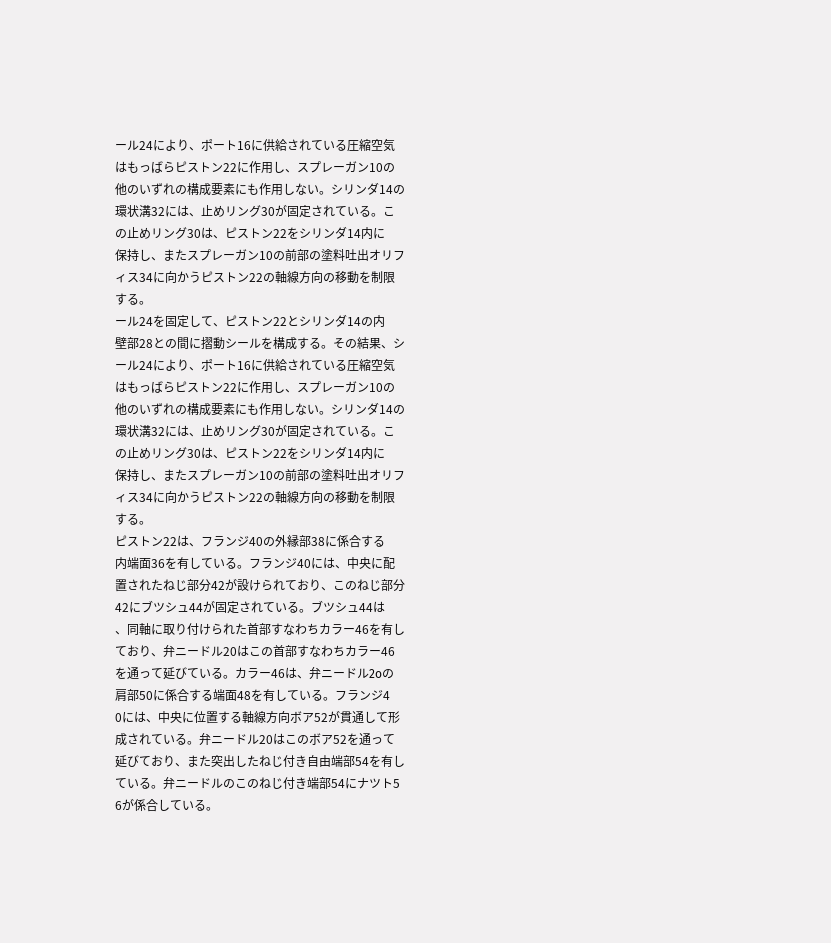ール24により、ポート16に供給されている圧縮空気
はもっばらピストン22に作用し、スプレーガン10の
他のいずれの構成要素にも作用しない。シリンダ14の
環状溝32には、止めリング30が固定されている。こ
の止めリング30は、ピストン22をシリンダ14内に
保持し、またスプレーガン10の前部の塗料吐出オリフ
ィス34に向かうピストン22の軸線方向の移動を制限
する。
ール24を固定して、ピストン22とシリンダ14の内
壁部28との間に摺動シールを構成する。その結果、シ
ール24により、ポート16に供給されている圧縮空気
はもっばらピストン22に作用し、スプレーガン10の
他のいずれの構成要素にも作用しない。シリンダ14の
環状溝32には、止めリング30が固定されている。こ
の止めリング30は、ピストン22をシリンダ14内に
保持し、またスプレーガン10の前部の塗料吐出オリフ
ィス34に向かうピストン22の軸線方向の移動を制限
する。
ピストン22は、フランジ40の外縁部38に係合する
内端面36を有している。フランジ40には、中央に配
置されたねじ部分42が設けられており、このねじ部分
42にブツシュ44が固定されている。ブツシュ44は
、同軸に取り付けられた首部すなわちカラー46を有し
ており、弁ニードル20はこの首部すなわちカラー46
を通って延びている。カラー46は、弁ニードル2oの
肩部50に係合する端面48を有している。フランジ4
0には、中央に位置する軸線方向ボア52が貫通して形
成されている。弁ニードル20はこのボア52を通って
延びており、また突出したねじ付き自由端部54を有し
ている。弁ニードルのこのねじ付き端部54にナツト5
6が係合している。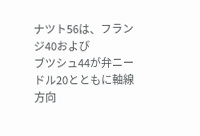ナツト56は、フランジ40および
ブツシュ44が弁ニードル20とともに軸線方向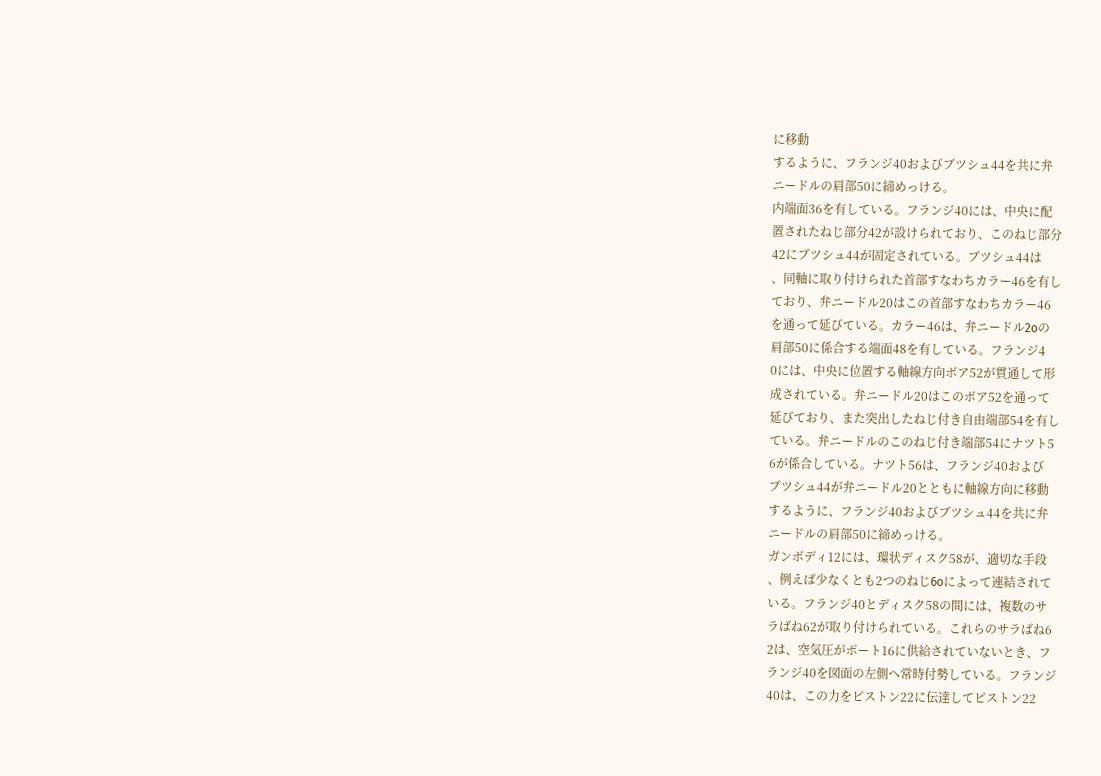に移動
するように、フランジ40およびブツシュ44を共に弁
ニードルの肩部50に締めっける。
内端面36を有している。フランジ40には、中央に配
置されたねじ部分42が設けられており、このねじ部分
42にブツシュ44が固定されている。ブツシュ44は
、同軸に取り付けられた首部すなわちカラー46を有し
ており、弁ニードル20はこの首部すなわちカラー46
を通って延びている。カラー46は、弁ニードル2oの
肩部50に係合する端面48を有している。フランジ4
0には、中央に位置する軸線方向ボア52が貫通して形
成されている。弁ニードル20はこのボア52を通って
延びており、また突出したねじ付き自由端部54を有し
ている。弁ニードルのこのねじ付き端部54にナツト5
6が係合している。ナツト56は、フランジ40および
ブツシュ44が弁ニードル20とともに軸線方向に移動
するように、フランジ40およびブツシュ44を共に弁
ニードルの肩部50に締めっける。
ガンボディ12には、環状ディスク58が、適切な手段
、例えば少なくとも2つのねじ6oによって連結されて
いる。フランジ40とディスク58の間には、複数のサ
ラばね62が取り付けられている。これらのサラばね6
2は、空気圧がポート16に供給されていないとき、フ
ランジ40を図面の左側へ常時付勢している。フランジ
40は、この力をピストン22に伝達してピストン22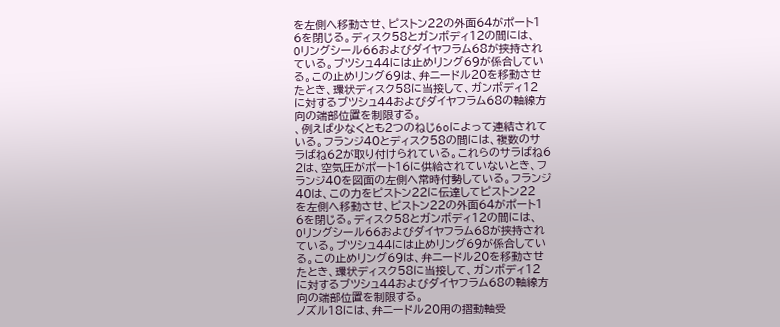を左側へ移動させ、ピストン22の外面64がポート1
6を閉じる。ディスク58とガンボディ12の間には、
Oリングシール66およびダイヤフラム68が挟持され
ている。ブツシュ44には止めリング69が係合してい
る。この止めリング69は、弁ニードル20を移動させ
たとき、環状ディスク58に当接して、ガンボディ12
に対するブツシュ44およびダイヤフラム68の軸線方
向の端部位置を制限する。
、例えば少なくとも2つのねじ6oによって連結されて
いる。フランジ40とディスク58の間には、複数のサ
ラばね62が取り付けられている。これらのサラばね6
2は、空気圧がポート16に供給されていないとき、フ
ランジ40を図面の左側へ常時付勢している。フランジ
40は、この力をピストン22に伝達してピストン22
を左側へ移動させ、ピストン22の外面64がポート1
6を閉じる。ディスク58とガンボディ12の間には、
Oリングシール66およびダイヤフラム68が挟持され
ている。ブツシュ44には止めリング69が係合してい
る。この止めリング69は、弁ニードル20を移動させ
たとき、環状ディスク58に当接して、ガンボディ12
に対するブツシュ44およびダイヤフラム68の軸線方
向の端部位置を制限する。
ノズル18には、弁ニードル20用の摺動軸受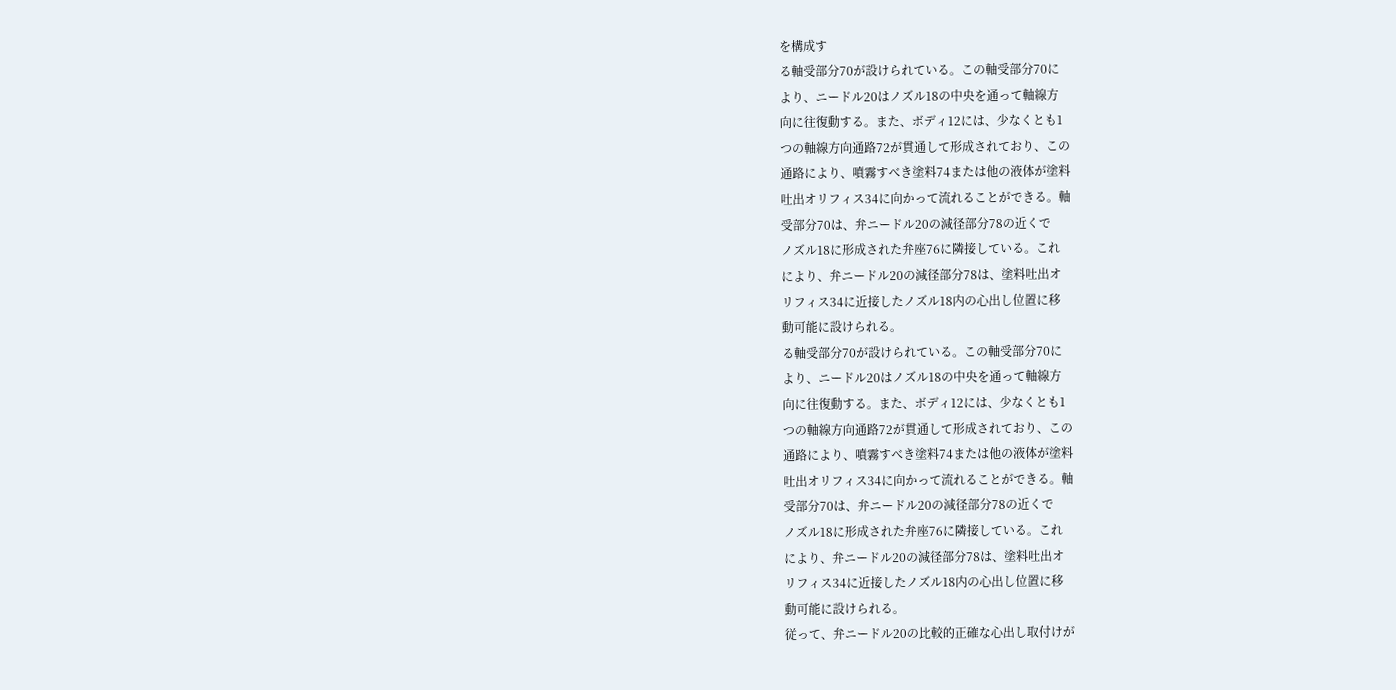を構成す
る軸受部分70が設けられている。この軸受部分70に
より、ニードル20はノズル18の中央を通って軸線方
向に往復動する。また、ボディ12には、少なくとも1
つの軸線方向通路72が貫通して形成されており、この
通路により、噴霧すべき塗料74または他の液体が塗料
吐出オリフィス34に向かって流れることができる。軸
受部分70は、弁ニードル20の減径部分78の近くで
ノズル18に形成された弁座76に隣接している。これ
により、弁ニードル20の減径部分78は、塗料吐出オ
リフィス34に近接したノズル18内の心出し位置に移
動可能に設けられる。
る軸受部分70が設けられている。この軸受部分70に
より、ニードル20はノズル18の中央を通って軸線方
向に往復動する。また、ボディ12には、少なくとも1
つの軸線方向通路72が貫通して形成されており、この
通路により、噴霧すべき塗料74または他の液体が塗料
吐出オリフィス34に向かって流れることができる。軸
受部分70は、弁ニードル20の減径部分78の近くで
ノズル18に形成された弁座76に隣接している。これ
により、弁ニードル20の減径部分78は、塗料吐出オ
リフィス34に近接したノズル18内の心出し位置に移
動可能に設けられる。
従って、弁ニードル20の比較的正確な心出し取付けが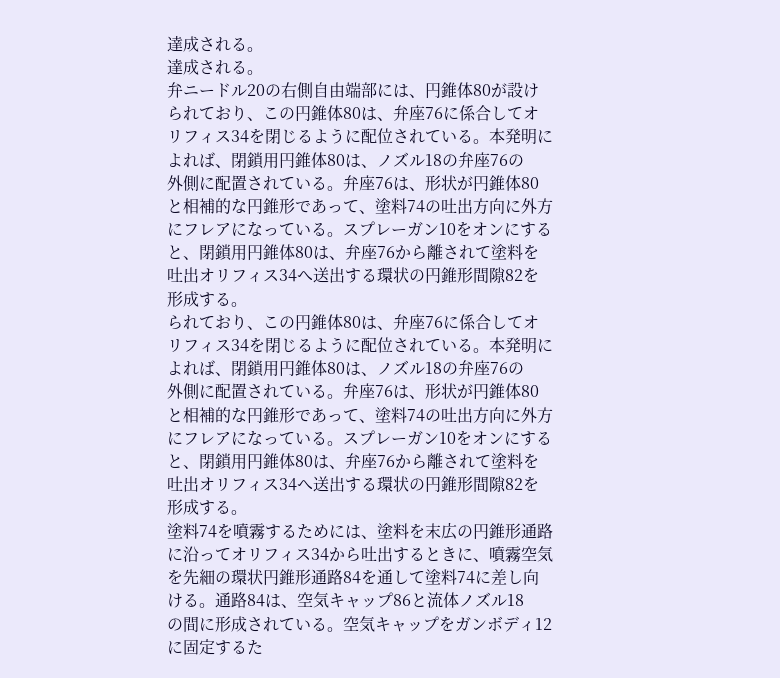達成される。
達成される。
弁ニードル20の右側自由端部には、円錐体80が設け
られており、この円錐体80は、弁座76に係合してオ
リフィス34を閉じるように配位されている。本発明に
よれば、閉鎖用円錐体80は、ノズル18の弁座76の
外側に配置されている。弁座76は、形状が円錐体80
と相補的な円錐形であって、塗料74の吐出方向に外方
にフレアになっている。スプレーガン10をオンにする
と、閉鎖用円錐体80は、弁座76から離されて塗料を
吐出オリフィス34へ送出する環状の円錐形間隙82を
形成する。
られており、この円錐体80は、弁座76に係合してオ
リフィス34を閉じるように配位されている。本発明に
よれば、閉鎖用円錐体80は、ノズル18の弁座76の
外側に配置されている。弁座76は、形状が円錐体80
と相補的な円錐形であって、塗料74の吐出方向に外方
にフレアになっている。スプレーガン10をオンにする
と、閉鎖用円錐体80は、弁座76から離されて塗料を
吐出オリフィス34へ送出する環状の円錐形間隙82を
形成する。
塗料74を噴霧するためには、塗料を末広の円錐形通路
に沿ってオリフィス34から吐出するときに、噴霧空気
を先細の環状円錐形通路84を通して塗料74に差し向
ける。通路84は、空気キャップ86と流体ノズル18
の間に形成されている。空気キャップをガンボディ12
に固定するた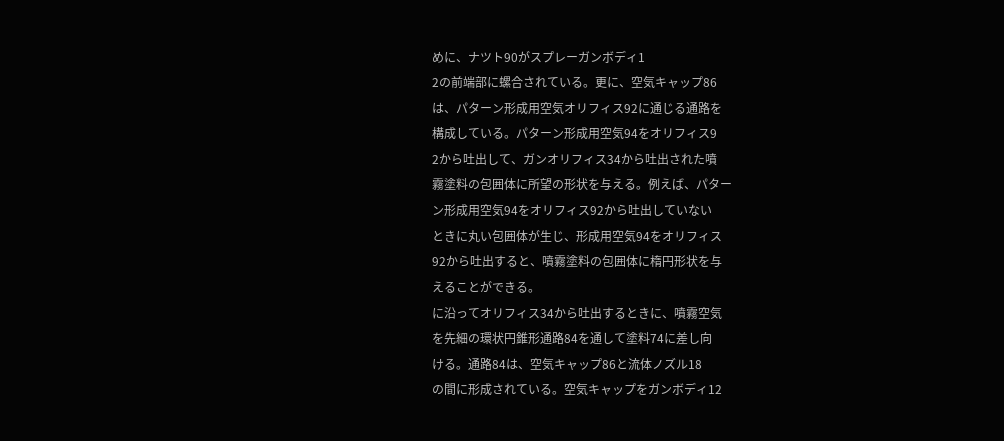めに、ナツト90がスプレーガンボディ1
2の前端部に螺合されている。更に、空気キャップ86
は、パターン形成用空気オリフィス92に通じる通路を
構成している。パターン形成用空気94をオリフィス9
2から吐出して、ガンオリフィス34から吐出された噴
霧塗料の包囲体に所望の形状を与える。例えば、パター
ン形成用空気94をオリフィス92から吐出していない
ときに丸い包囲体が生じ、形成用空気94をオリフィス
92から吐出すると、噴霧塗料の包囲体に楕円形状を与
えることができる。
に沿ってオリフィス34から吐出するときに、噴霧空気
を先細の環状円錐形通路84を通して塗料74に差し向
ける。通路84は、空気キャップ86と流体ノズル18
の間に形成されている。空気キャップをガンボディ12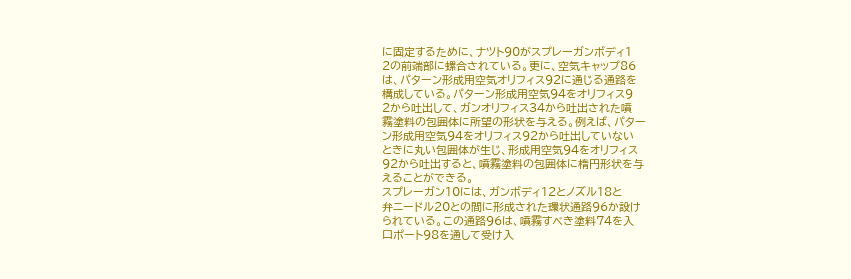に固定するために、ナツト90がスプレーガンボディ1
2の前端部に螺合されている。更に、空気キャップ86
は、パターン形成用空気オリフィス92に通じる通路を
構成している。パターン形成用空気94をオリフィス9
2から吐出して、ガンオリフィス34から吐出された噴
霧塗料の包囲体に所望の形状を与える。例えば、パター
ン形成用空気94をオリフィス92から吐出していない
ときに丸い包囲体が生じ、形成用空気94をオリフィス
92から吐出すると、噴霧塗料の包囲体に楕円形状を与
えることができる。
スプレーガン10には、ガンボディ12とノズル18と
弁ニードル20との間に形成された環状通路96か設け
られている。この通路96は、噴霧すべき塗料74を入
口ポート98を通して受け入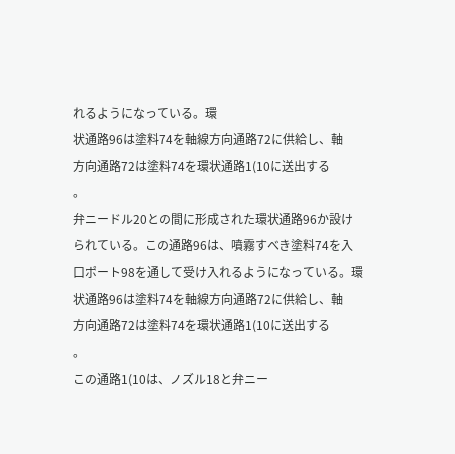れるようになっている。環
状通路96は塗料74を軸線方向通路72に供給し、軸
方向通路72は塗料74を環状通路1(10に送出する
。
弁ニードル20との間に形成された環状通路96か設け
られている。この通路96は、噴霧すべき塗料74を入
口ポート98を通して受け入れるようになっている。環
状通路96は塗料74を軸線方向通路72に供給し、軸
方向通路72は塗料74を環状通路1(10に送出する
。
この通路1(10は、ノズル18と弁ニー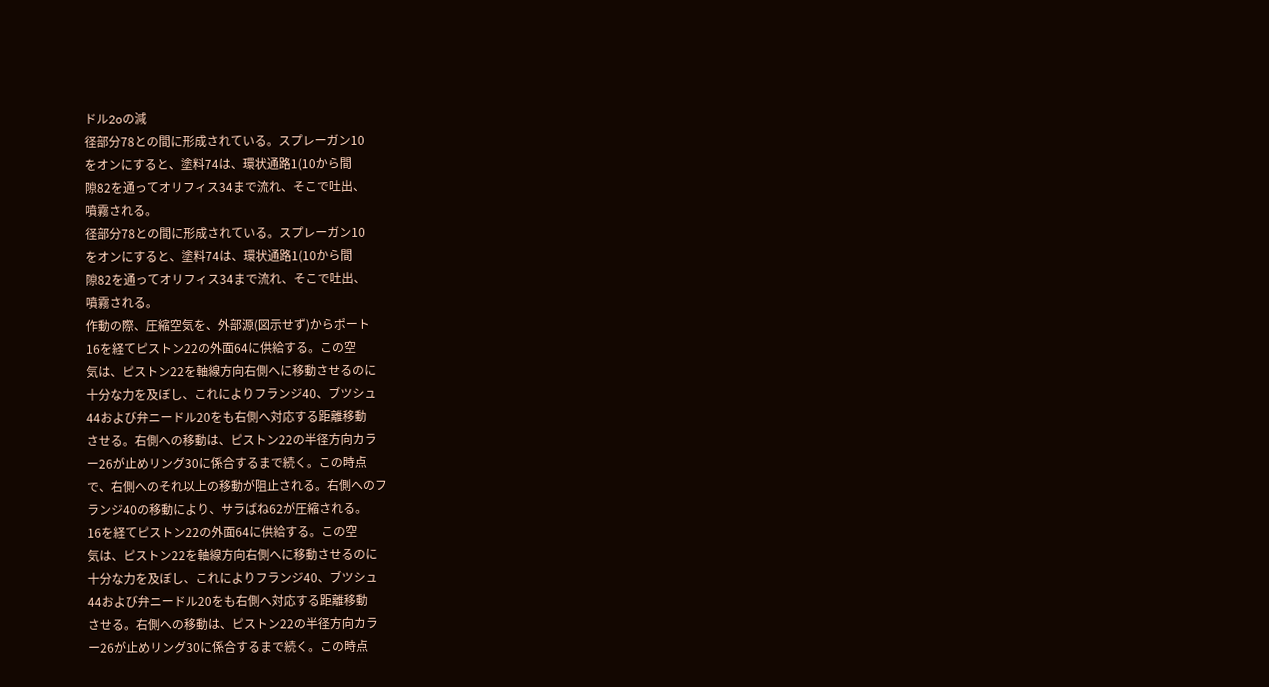ドル2oの減
径部分78との間に形成されている。スプレーガン10
をオンにすると、塗料74は、環状通路1(10から間
隙82を通ってオリフィス34まで流れ、そこで吐出、
噴霧される。
径部分78との間に形成されている。スプレーガン10
をオンにすると、塗料74は、環状通路1(10から間
隙82を通ってオリフィス34まで流れ、そこで吐出、
噴霧される。
作動の際、圧縮空気を、外部源(図示せず)からポート
16を経てピストン22の外面64に供給する。この空
気は、ピストン22を軸線方向右側へに移動させるのに
十分な力を及ぼし、これによりフランジ40、ブツシュ
44および弁ニードル20をも右側へ対応する距離移動
させる。右側への移動は、ピストン22の半径方向カラ
ー26が止めリング30に係合するまで続く。この時点
で、右側へのそれ以上の移動が阻止される。右側へのフ
ランジ40の移動により、サラばね62が圧縮される。
16を経てピストン22の外面64に供給する。この空
気は、ピストン22を軸線方向右側へに移動させるのに
十分な力を及ぼし、これによりフランジ40、ブツシュ
44および弁ニードル20をも右側へ対応する距離移動
させる。右側への移動は、ピストン22の半径方向カラ
ー26が止めリング30に係合するまで続く。この時点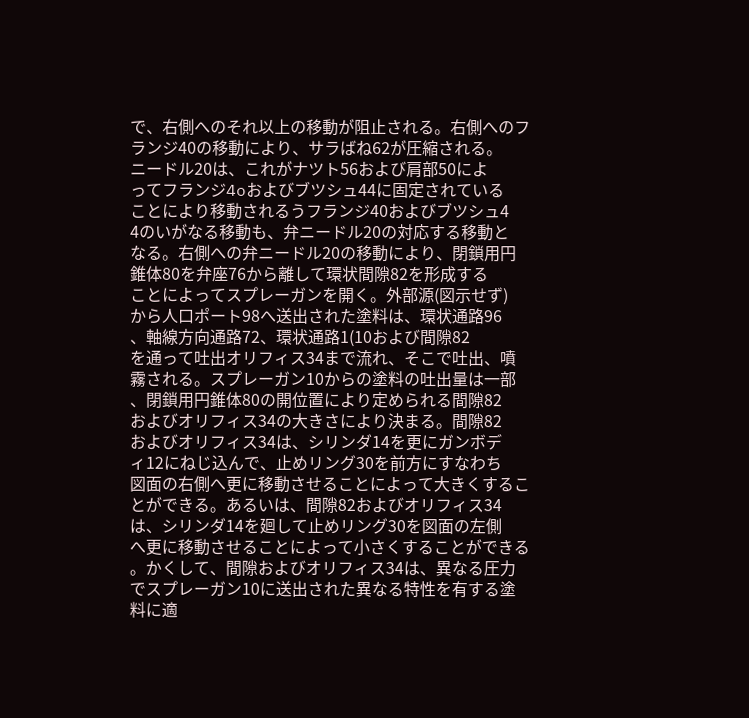で、右側へのそれ以上の移動が阻止される。右側へのフ
ランジ40の移動により、サラばね62が圧縮される。
ニードル20は、これがナツト56および肩部50によ
ってフランジ4oおよびブツシュ44に固定されている
ことにより移動されるうフランジ40およびブツシュ4
4のいがなる移動も、弁ニードル20の対応する移動と
なる。右側への弁ニードル20の移動により、閉鎖用円
錐体80を弁座76から離して環状間隙82を形成する
ことによってスプレーガンを開く。外部源(図示せず)
から人口ポート98へ送出された塗料は、環状通路96
、軸線方向通路72、環状通路1(10および間隙82
を通って吐出オリフィス34まで流れ、そこで吐出、噴
霧される。スプレーガン10からの塗料の吐出量は一部
、閉鎖用円錐体80の開位置により定められる間隙82
およびオリフィス34の大きさにより決まる。間隙82
およびオリフィス34は、シリンダ14を更にガンボデ
ィ12にねじ込んで、止めリング30を前方にすなわち
図面の右側へ更に移動させることによって大きくするこ
とができる。あるいは、間隙82およびオリフィス34
は、シリンダ14を廻して止めリング30を図面の左側
へ更に移動させることによって小さくすることができる
。かくして、間隙およびオリフィス34は、異なる圧力
でスプレーガン10に送出された異なる特性を有する塗
料に適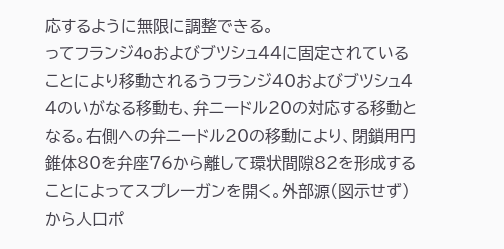応するように無限に調整できる。
ってフランジ4oおよびブツシュ44に固定されている
ことにより移動されるうフランジ40およびブツシュ4
4のいがなる移動も、弁ニードル20の対応する移動と
なる。右側への弁ニードル20の移動により、閉鎖用円
錐体80を弁座76から離して環状間隙82を形成する
ことによってスプレーガンを開く。外部源(図示せず)
から人口ポ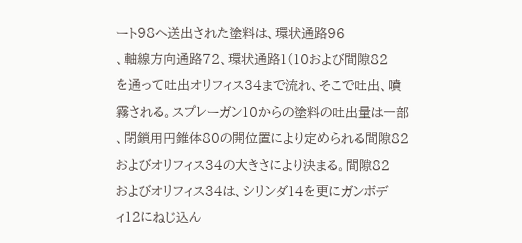ート98へ送出された塗料は、環状通路96
、軸線方向通路72、環状通路1(10および間隙82
を通って吐出オリフィス34まで流れ、そこで吐出、噴
霧される。スプレーガン10からの塗料の吐出量は一部
、閉鎖用円錐体80の開位置により定められる間隙82
およびオリフィス34の大きさにより決まる。間隙82
およびオリフィス34は、シリンダ14を更にガンボデ
ィ12にねじ込ん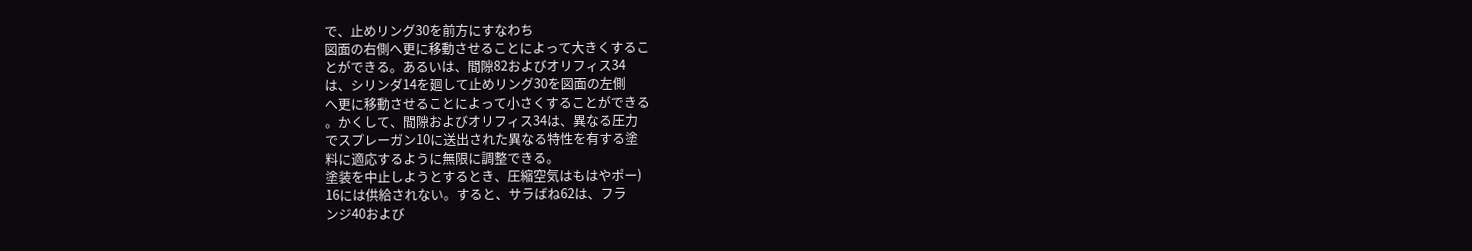で、止めリング30を前方にすなわち
図面の右側へ更に移動させることによって大きくするこ
とができる。あるいは、間隙82およびオリフィス34
は、シリンダ14を廻して止めリング30を図面の左側
へ更に移動させることによって小さくすることができる
。かくして、間隙およびオリフィス34は、異なる圧力
でスプレーガン10に送出された異なる特性を有する塗
料に適応するように無限に調整できる。
塗装を中止しようとするとき、圧縮空気はもはやポー)
16には供給されない。すると、サラばね62は、フラ
ンジ40および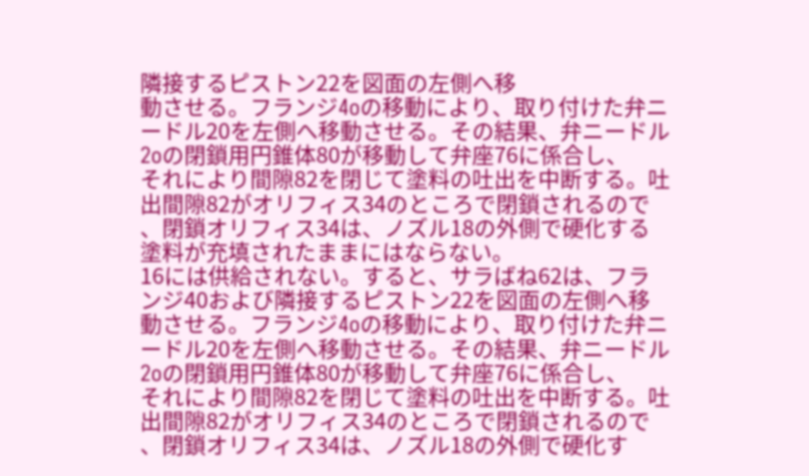隣接するピストン22を図面の左側へ移
動させる。フランジ4oの移動により、取り付けた弁ニ
ードル20を左側へ移動させる。その結果、弁ニードル
2oの閉鎖用円錐体80が移動して弁座76に係合し、
それにより間隙82を閉じて塗料の吐出を中断する。吐
出間隙82がオリフィス34のところで閉鎖されるので
、閉鎖オリフィス34は、ノズル18の外側で硬化する
塗料が充填されたままにはならない。
16には供給されない。すると、サラばね62は、フラ
ンジ40および隣接するピストン22を図面の左側へ移
動させる。フランジ4oの移動により、取り付けた弁ニ
ードル20を左側へ移動させる。その結果、弁ニードル
2oの閉鎖用円錐体80が移動して弁座76に係合し、
それにより間隙82を閉じて塗料の吐出を中断する。吐
出間隙82がオリフィス34のところで閉鎖されるので
、閉鎖オリフィス34は、ノズル18の外側で硬化す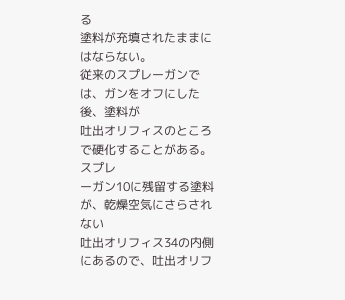る
塗料が充填されたままにはならない。
従来のスプレーガンでは、ガンをオフにした後、塗料が
吐出オリフィスのところで硬化することがある。スプレ
ーガン10に残留する塗料が、乾燥空気にさらされない
吐出オリフィス34の内側にあるので、吐出オリフ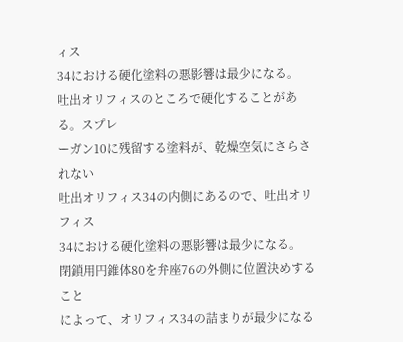ィス
34における硬化塗料の悪影響は最少になる。
吐出オリフィスのところで硬化することがある。スプレ
ーガン10に残留する塗料が、乾燥空気にさらされない
吐出オリフィス34の内側にあるので、吐出オリフィス
34における硬化塗料の悪影響は最少になる。
閉鎖用円錐体80を弁座76の外側に位置決めすること
によって、オリフィス34の詰まりが最少になる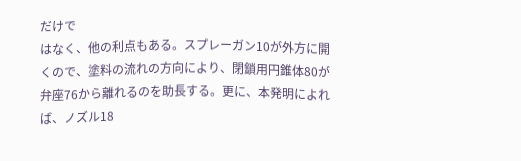だけで
はなく、他の利点もある。スプレーガン10が外方に開
くので、塗料の流れの方向により、閉鎖用円錐体80が
弁座76から離れるのを助長する。更に、本発明によれ
ば、ノズル18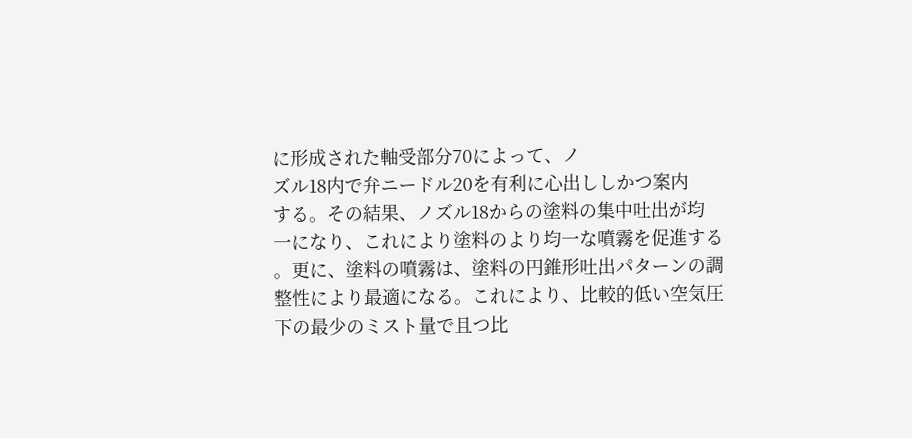に形成された軸受部分70によって、ノ
ズル18内で弁ニードル20を有利に心出ししかつ案内
する。その結果、ノズル18からの塗料の集中吐出が均
一になり、これにより塗料のより均一な噴霧を促進する
。更に、塗料の噴霧は、塗料の円錐形吐出パターンの調
整性により最適になる。これにより、比較的低い空気圧
下の最少のミスト量で且つ比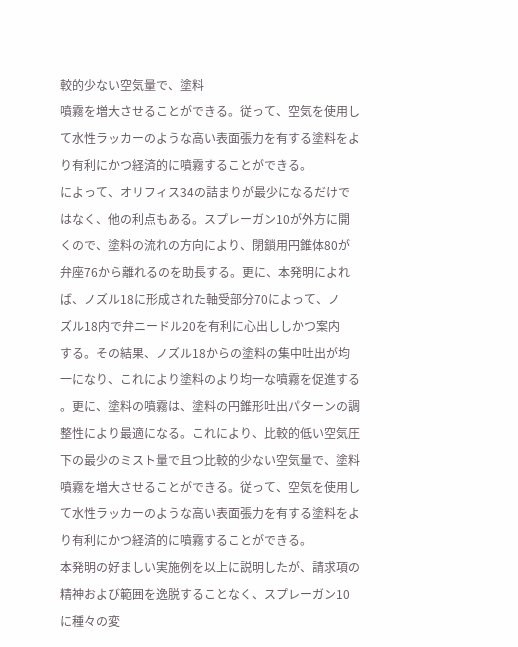較的少ない空気量で、塗料
噴霧を増大させることができる。従って、空気を使用し
て水性ラッカーのような高い表面張力を有する塗料をよ
り有利にかつ経済的に噴霧することができる。
によって、オリフィス34の詰まりが最少になるだけで
はなく、他の利点もある。スプレーガン10が外方に開
くので、塗料の流れの方向により、閉鎖用円錐体80が
弁座76から離れるのを助長する。更に、本発明によれ
ば、ノズル18に形成された軸受部分70によって、ノ
ズル18内で弁ニードル20を有利に心出ししかつ案内
する。その結果、ノズル18からの塗料の集中吐出が均
一になり、これにより塗料のより均一な噴霧を促進する
。更に、塗料の噴霧は、塗料の円錐形吐出パターンの調
整性により最適になる。これにより、比較的低い空気圧
下の最少のミスト量で且つ比較的少ない空気量で、塗料
噴霧を増大させることができる。従って、空気を使用し
て水性ラッカーのような高い表面張力を有する塗料をよ
り有利にかつ経済的に噴霧することができる。
本発明の好ましい実施例を以上に説明したが、請求項の
精神および範囲を逸脱することなく、スプレーガン10
に種々の変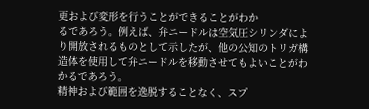更および変形を行うことができることがわか
るであろう。例えば、弁ニードルは空気圧シリンダによ
り開放されるものとして示したが、他の公知のトリガ構
造体を使用して弁ニードルを移動させてもよいことがわ
かるであろう。
精神および範囲を逸脱することなく、スプ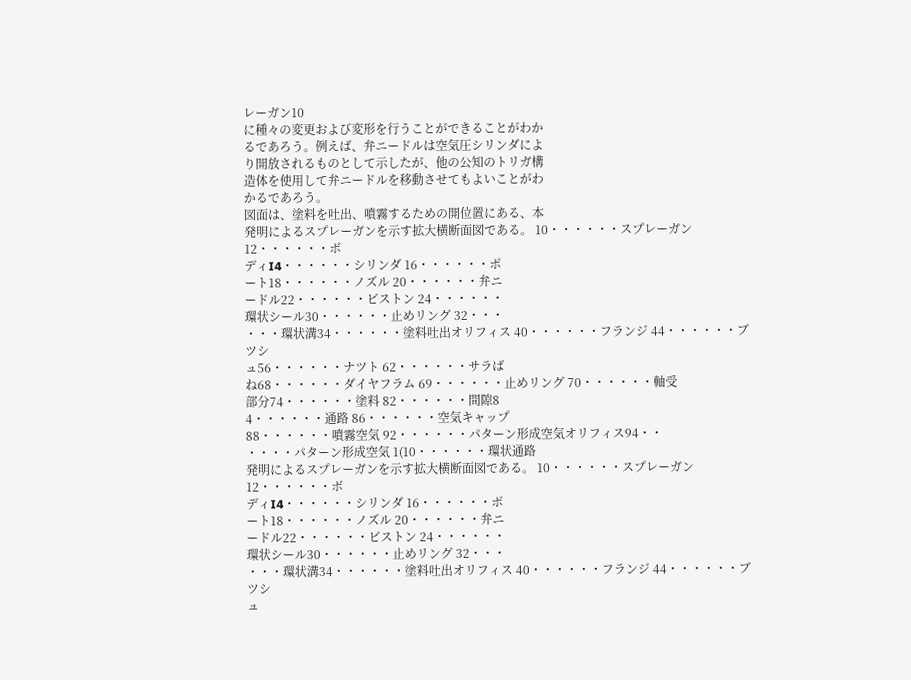レーガン10
に種々の変更および変形を行うことができることがわか
るであろう。例えば、弁ニードルは空気圧シリンダによ
り開放されるものとして示したが、他の公知のトリガ構
造体を使用して弁ニードルを移動させてもよいことがわ
かるであろう。
図面は、塗料を吐出、噴霧するための開位置にある、本
発明によるスプレーガンを示す拡大横断面図である。 10・・・・・・スプレーガン 12・・・・・・ボ
ディI4・・・・・・シリンダ 16・・・・・・ポ
ート18・・・・・・ノズル 20・・・・・・弁ニ
ードル22・・・・・・ピストン 24・・・・・・
環状シール30・・・・・・止めリング 32・・・
・・・環状溝34・・・・・・塗料吐出オリフィス 40・・・・・・フランジ 44・・・・・・ブツシ
ュ56・・・・・・ナツト 62・・・・・・サラば
ね68・・・・・・ダイヤフラム 69・・・・・・止めリング 70・・・・・・軸受
部分74・・・・・・塗料 82・・・・・・間隙8
4・・・・・・通路 86・・・・・・空気キャップ
88・・・・・・噴霧空気 92・・・・・・パターン形成空気オリフィス94・・
・・・・パターン形成空気 1(10・・・・・・環状通路
発明によるスプレーガンを示す拡大横断面図である。 10・・・・・・スプレーガン 12・・・・・・ボ
ディI4・・・・・・シリンダ 16・・・・・・ポ
ート18・・・・・・ノズル 20・・・・・・弁ニ
ードル22・・・・・・ピストン 24・・・・・・
環状シール30・・・・・・止めリング 32・・・
・・・環状溝34・・・・・・塗料吐出オリフィス 40・・・・・・フランジ 44・・・・・・ブツシ
ュ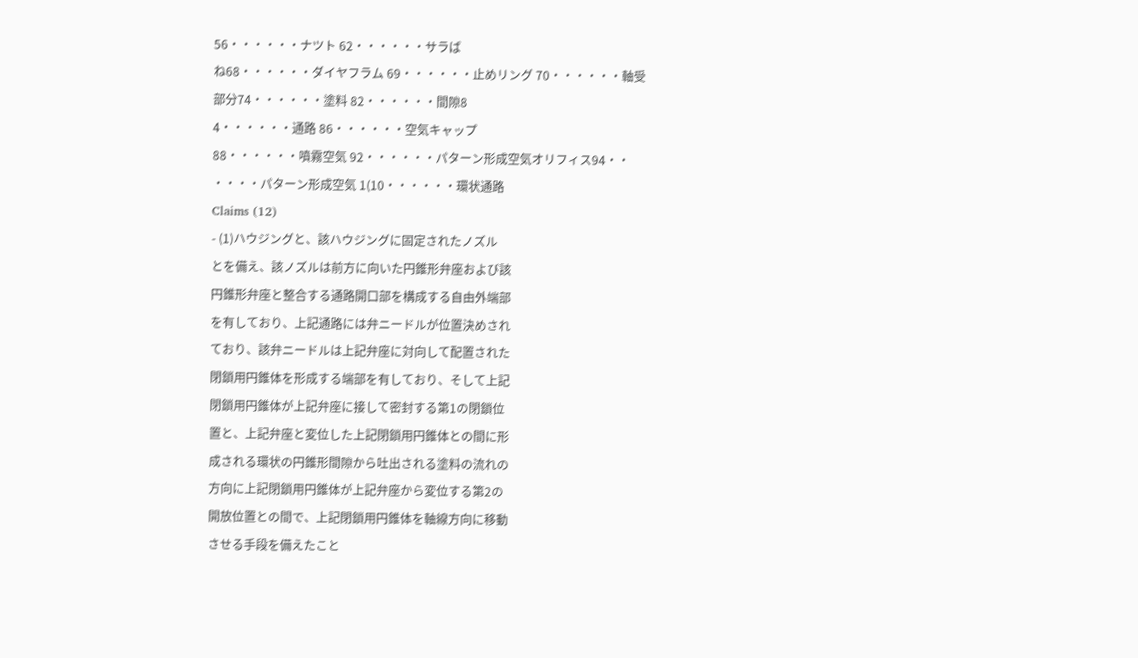56・・・・・・ナツト 62・・・・・・サラば
ね68・・・・・・ダイヤフラム 69・・・・・・止めリング 70・・・・・・軸受
部分74・・・・・・塗料 82・・・・・・間隙8
4・・・・・・通路 86・・・・・・空気キャップ
88・・・・・・噴霧空気 92・・・・・・パターン形成空気オリフィス94・・
・・・・パターン形成空気 1(10・・・・・・環状通路
Claims (12)
- (1)ハウジングと、該ハウジングに固定されたノズル
とを備え、該ノズルは前方に向いた円錐形弁座および該
円錐形弁座と整合する通路開口部を構成する自由外端部
を有しており、上記通路には弁ニードルが位置決めされ
ており、該弁ニードルは上記弁座に対向して配置された
閉鎖用円錐体を形成する端部を有しており、そして上記
閉鎖用円錐体が上記弁座に接して密封する第1の閉鎖位
置と、上記弁座と変位した上記閉鎖用円錐体との間に形
成される環状の円錐形間隙から吐出される塗料の流れの
方向に上記閉鎖用円錐体が上記弁座から変位する第2の
開放位置との間で、上記閉鎖用円錐体を軸線方向に移動
させる手段を備えたこと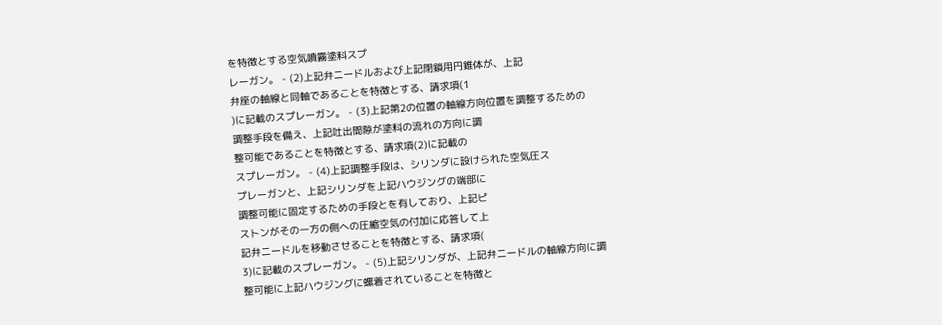を特徴とする空気噴霧塗料スプ
レーガン。 - (2)上記弁ニードルおよび上記閉鎖用円錐体が、上記
弁座の軸線と同軸であることを特徴とする、請求項(1
)に記載のスプレーガン。 - (3)上記第2の位置の軸線方向位置を調整するための
調整手段を備え、上記吐出間隙が塗料の流れの方向に調
整可能であることを特徴とする、請求項(2)に記載の
スプレーガン。 - (4)上記調整手段は、シリンダに設けられた空気圧ス
プレーガンと、上記シリンダを上記ハウジングの端部に
調整可能に固定するための手段とを有しており、上記ピ
ストンがその一方の側への圧縮空気の付加に応答して上
記弁ニードルを移動させることを特徴とする、請求項(
3)に記載のスプレーガン。 - (5)上記シリンダが、上記弁ニードルの軸線方向に調
整可能に上記ハウジングに螺着されていることを特徴と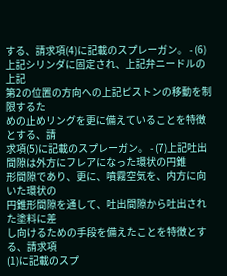する、請求項(4)に記載のスプレーガン。 - (6)上記シリンダに固定され、上記弁ニードルの上記
第2の位置の方向への上記ピストンの移動を制限するた
めの止めリングを更に備えていることを特徴とする、請
求項(5)に記載のスプレーガン。 - (7)上記吐出間隙は外方にフレアになった環状の円錐
形間隙であり、更に、噴霧空気を、内方に向いた環状の
円錐形間隙を通して、吐出間隙から吐出された塗料に差
し向けるための手段を備えたことを特徴とする、請求項
(1)に記載のスプ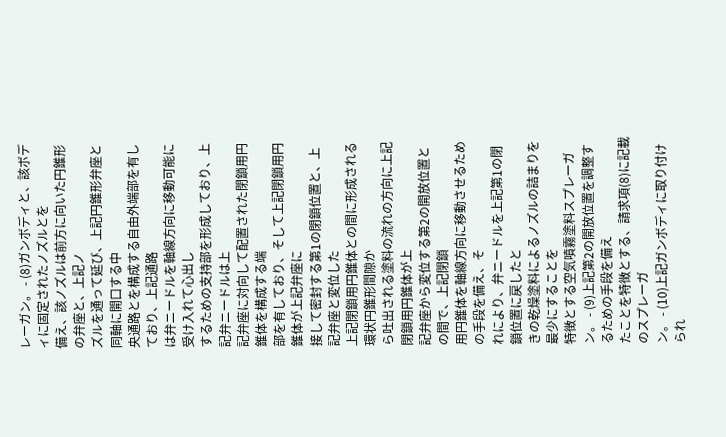レーガン。 - (8)ガンボディと、該ボディに固定されたノズルとを
備え、該ノズルは前方に向いた円錐形の弁座と、上記ノ
ズルを通って延び、上記円錐形弁座と同軸に開口する中
央通路とを構成する自由外端部を有しており、上記通路
は弁ニードルを軸線方向に移動可能に受け入れて心出し
するための支持部を形成しており、上記弁ニードルは上
記弁座に対向して配置された閉鎖用円錐体を構成する端
部を有しており、そして上記閉鎖用円錐体が上記弁座に
接して密封する第1の閉鎖位置と、上記弁座と変位した
上記閉鎖用円錐体との間に形成される環状円錐形間隙か
ら吐出される塗料の流れの方向に上記閉鎖用円錐体が上
記弁座から変位する第2の開放位置との間で、上記閉鎖
用円錐体を軸線方向に移動させるための手段を備え、そ
れにより、弁ニードルを上記第1の閉鎖位置に戻したと
きの乾燥塗料によるノズルの詰まりを最少にすることを
特徴とする空気噴霧塗料スプレーガン。 - (9)上記第2の開放位置を調整するための手段を備え
たことを特徴とする、請求項(8)に記載のスプレーガ
ン。 - (10)上記ガンボディに取り付けられ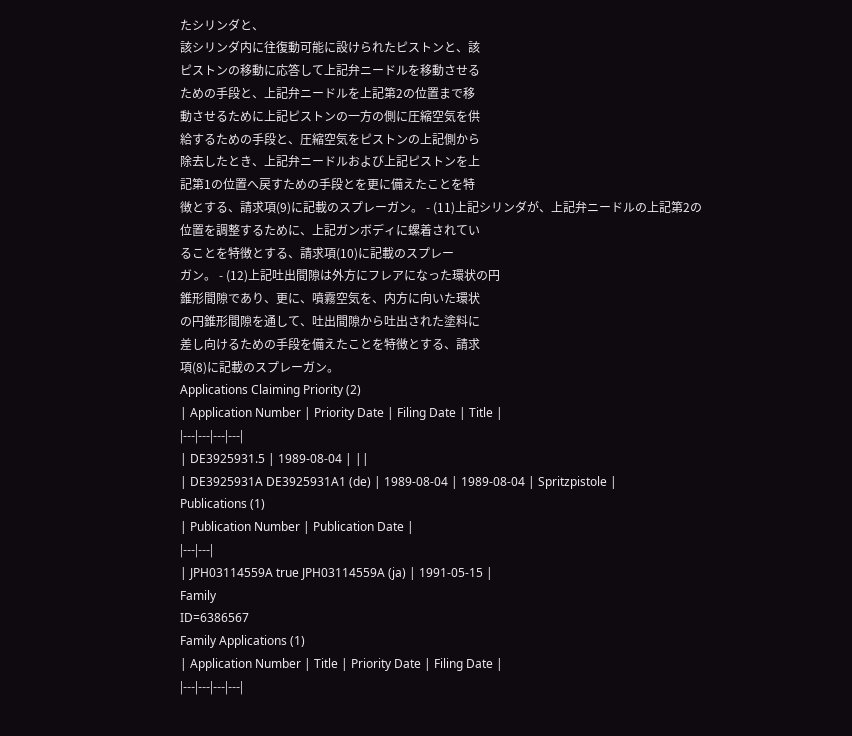たシリンダと、
該シリンダ内に往復動可能に設けられたピストンと、該
ピストンの移動に応答して上記弁ニードルを移動させる
ための手段と、上記弁ニードルを上記第2の位置まで移
動させるために上記ピストンの一方の側に圧縮空気を供
給するための手段と、圧縮空気をピストンの上記側から
除去したとき、上記弁ニードルおよび上記ピストンを上
記第1の位置へ戻すための手段とを更に備えたことを特
徴とする、請求項(9)に記載のスプレーガン。 - (11)上記シリンダが、上記弁ニードルの上記第2の
位置を調整するために、上記ガンボディに螺着されてい
ることを特徴とする、請求項(10)に記載のスプレー
ガン。 - (12)上記吐出間隙は外方にフレアになった環状の円
錐形間隙であり、更に、噴霧空気を、内方に向いた環状
の円錐形間隙を通して、吐出間隙から吐出された塗料に
差し向けるための手段を備えたことを特徴とする、請求
項(8)に記載のスプレーガン。
Applications Claiming Priority (2)
| Application Number | Priority Date | Filing Date | Title |
|---|---|---|---|
| DE3925931.5 | 1989-08-04 | ||
| DE3925931A DE3925931A1 (de) | 1989-08-04 | 1989-08-04 | Spritzpistole |
Publications (1)
| Publication Number | Publication Date |
|---|---|
| JPH03114559A true JPH03114559A (ja) | 1991-05-15 |
Family
ID=6386567
Family Applications (1)
| Application Number | Title | Priority Date | Filing Date |
|---|---|---|---|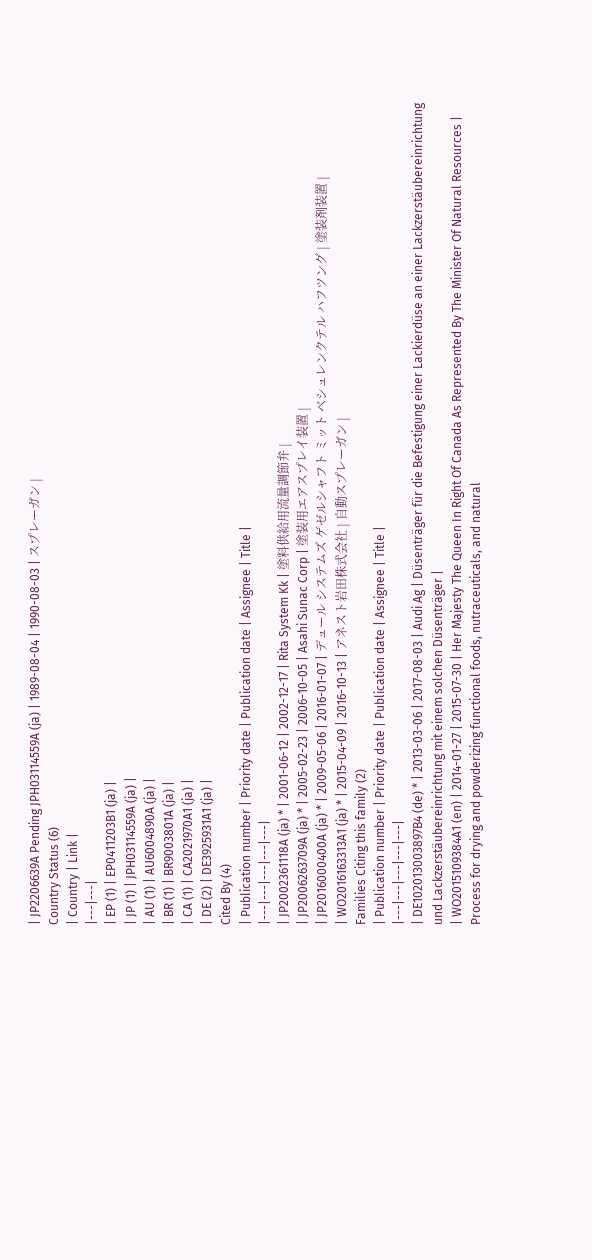| JP2206639A Pending JPH03114559A (ja) | 1989-08-04 | 1990-08-03 | スプレーガン |
Country Status (6)
| Country | Link |
|---|---|
| EP (1) | EP0411203B1 (ja) |
| JP (1) | JPH03114559A (ja) |
| AU (1) | AU6004890A (ja) |
| BR (1) | BR9003801A (ja) |
| CA (1) | CA2021970A1 (ja) |
| DE (2) | DE3925931A1 (ja) |
Cited By (4)
| Publication number | Priority date | Publication date | Assignee | Title |
|---|---|---|---|---|
| JP2002361118A (ja) * | 2001-06-12 | 2002-12-17 | Rita System Kk | 塗料供給用流量調節弁 |
| JP2006263709A (ja) * | 2005-02-23 | 2006-10-05 | Asahi Sunac Corp | 塗装用エアスプレイ装置 |
| JP2016000400A (ja) * | 2009-05-06 | 2016-01-07 | デュール システムズ ゲゼルシャフト ミット ベシュレンクテル ハフツング | 塗装剤装置 |
| WO2016163313A1 (ja) * | 2015-04-09 | 2016-10-13 | アネスト岩田株式会社 | 自動スプレーガン |
Families Citing this family (2)
| Publication number | Priority date | Publication date | Assignee | Title |
|---|---|---|---|---|
| DE102013003897B4 (de) * | 2013-03-06 | 2017-08-03 | Audi Ag | Düsenträger für die Befestigung einer Lackierdüse an einer Lackzerstäubereinrichtung und Lackzerstäubereinrichtung mit einem solchen Düsenträger |
| WO2015109384A1 (en) | 2014-01-27 | 2015-07-30 | Her Majesty The Queen In Right Of Canada As Represented By The Minister Of Natural Resources | Process for drying and powderizing functional foods, nutraceuticals, and natural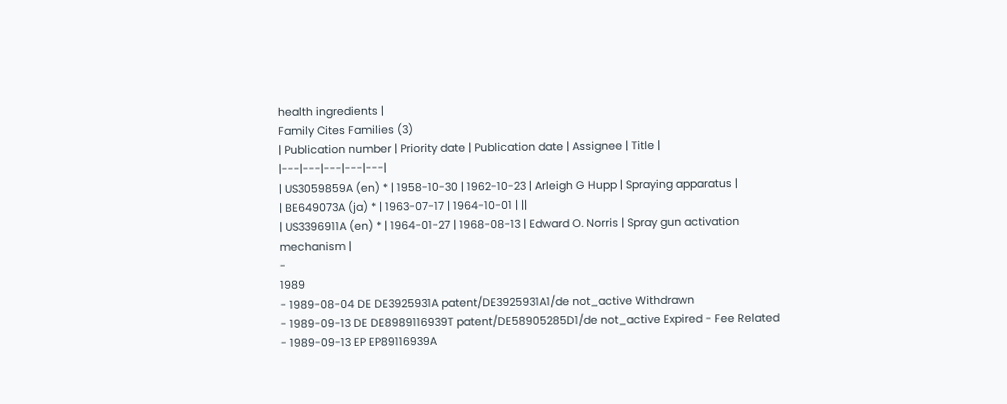health ingredients |
Family Cites Families (3)
| Publication number | Priority date | Publication date | Assignee | Title |
|---|---|---|---|---|
| US3059859A (en) * | 1958-10-30 | 1962-10-23 | Arleigh G Hupp | Spraying apparatus |
| BE649073A (ja) * | 1963-07-17 | 1964-10-01 | ||
| US3396911A (en) * | 1964-01-27 | 1968-08-13 | Edward O. Norris | Spray gun activation mechanism |
-
1989
- 1989-08-04 DE DE3925931A patent/DE3925931A1/de not_active Withdrawn
- 1989-09-13 DE DE8989116939T patent/DE58905285D1/de not_active Expired - Fee Related
- 1989-09-13 EP EP89116939A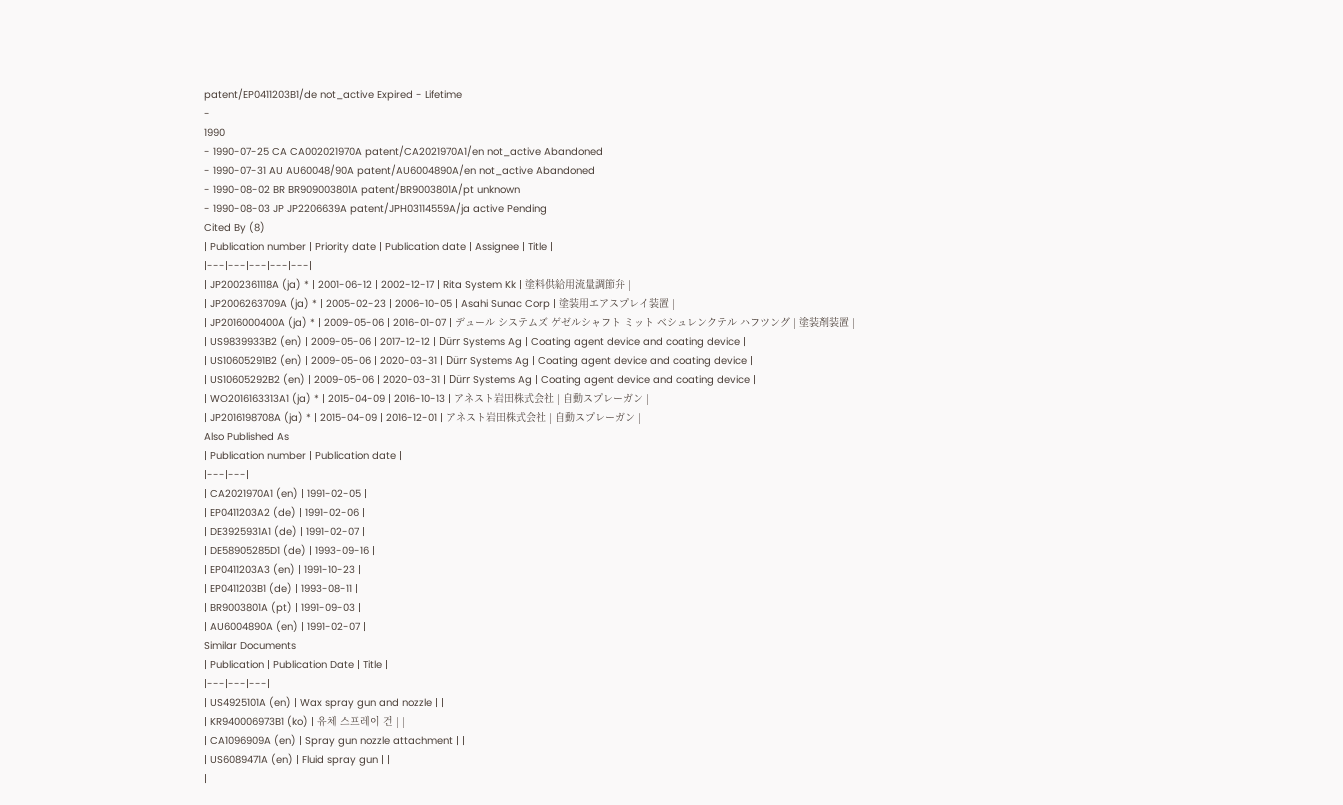patent/EP0411203B1/de not_active Expired - Lifetime
-
1990
- 1990-07-25 CA CA002021970A patent/CA2021970A1/en not_active Abandoned
- 1990-07-31 AU AU60048/90A patent/AU6004890A/en not_active Abandoned
- 1990-08-02 BR BR909003801A patent/BR9003801A/pt unknown
- 1990-08-03 JP JP2206639A patent/JPH03114559A/ja active Pending
Cited By (8)
| Publication number | Priority date | Publication date | Assignee | Title |
|---|---|---|---|---|
| JP2002361118A (ja) * | 2001-06-12 | 2002-12-17 | Rita System Kk | 塗料供給用流量調節弁 |
| JP2006263709A (ja) * | 2005-02-23 | 2006-10-05 | Asahi Sunac Corp | 塗装用エアスプレイ装置 |
| JP2016000400A (ja) * | 2009-05-06 | 2016-01-07 | デュール システムズ ゲゼルシャフト ミット ベシュレンクテル ハフツング | 塗装剤装置 |
| US9839933B2 (en) | 2009-05-06 | 2017-12-12 | Dürr Systems Ag | Coating agent device and coating device |
| US10605291B2 (en) | 2009-05-06 | 2020-03-31 | Dürr Systems Ag | Coating agent device and coating device |
| US10605292B2 (en) | 2009-05-06 | 2020-03-31 | Dürr Systems Ag | Coating agent device and coating device |
| WO2016163313A1 (ja) * | 2015-04-09 | 2016-10-13 | アネスト岩田株式会社 | 自動スプレーガン |
| JP2016198708A (ja) * | 2015-04-09 | 2016-12-01 | アネスト岩田株式会社 | 自動スプレーガン |
Also Published As
| Publication number | Publication date |
|---|---|
| CA2021970A1 (en) | 1991-02-05 |
| EP0411203A2 (de) | 1991-02-06 |
| DE3925931A1 (de) | 1991-02-07 |
| DE58905285D1 (de) | 1993-09-16 |
| EP0411203A3 (en) | 1991-10-23 |
| EP0411203B1 (de) | 1993-08-11 |
| BR9003801A (pt) | 1991-09-03 |
| AU6004890A (en) | 1991-02-07 |
Similar Documents
| Publication | Publication Date | Title |
|---|---|---|
| US4925101A (en) | Wax spray gun and nozzle | |
| KR940006973B1 (ko) | 유체 스프레이 건 | |
| CA1096909A (en) | Spray gun nozzle attachment | |
| US6089471A (en) | Fluid spray gun | |
|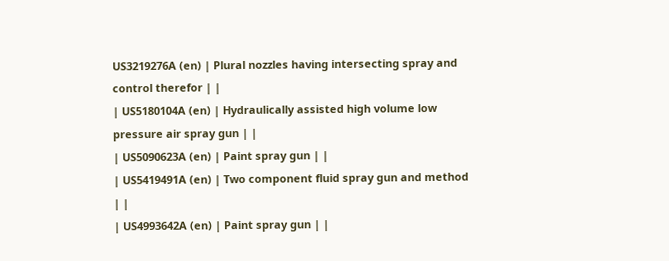US3219276A (en) | Plural nozzles having intersecting spray and control therefor | |
| US5180104A (en) | Hydraulically assisted high volume low pressure air spray gun | |
| US5090623A (en) | Paint spray gun | |
| US5419491A (en) | Two component fluid spray gun and method | |
| US4993642A (en) | Paint spray gun | |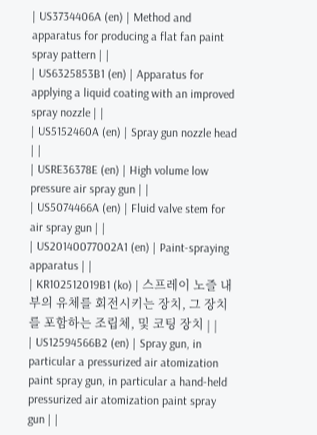| US3734406A (en) | Method and apparatus for producing a flat fan paint spray pattern | |
| US6325853B1 (en) | Apparatus for applying a liquid coating with an improved spray nozzle | |
| US5152460A (en) | Spray gun nozzle head | |
| USRE36378E (en) | High volume low pressure air spray gun | |
| US5074466A (en) | Fluid valve stem for air spray gun | |
| US20140077002A1 (en) | Paint-spraying apparatus | |
| KR102512019B1 (ko) | 스프레이 노즐 내부의 유체를 회전시키는 장치, 그 장치를 포함하는 조립체, 및 코팅 장치 | |
| US12594566B2 (en) | Spray gun, in particular a pressurized air atomization paint spray gun, in particular a hand-held pressurized air atomization paint spray gun | |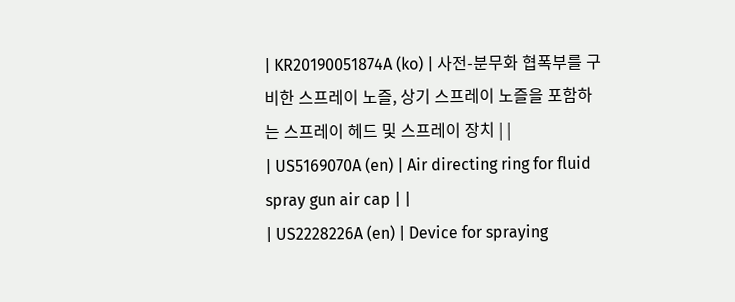| KR20190051874A (ko) | 사전-분무화 협폭부를 구비한 스프레이 노즐, 상기 스프레이 노즐을 포함하는 스프레이 헤드 및 스프레이 장치 | |
| US5169070A (en) | Air directing ring for fluid spray gun air cap | |
| US2228226A (en) | Device for spraying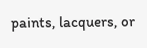paints, lacquers, or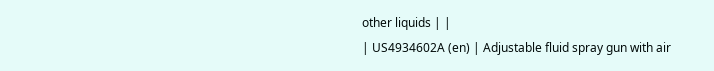other liquids | |
| US4934602A (en) | Adjustable fluid spray gun with air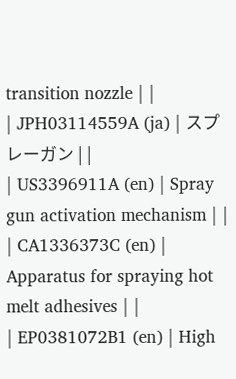transition nozzle | |
| JPH03114559A (ja) | スプレーガン | |
| US3396911A (en) | Spray gun activation mechanism | |
| CA1336373C (en) | Apparatus for spraying hot melt adhesives | |
| EP0381072B1 (en) | High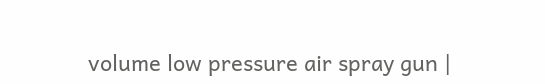volume low pressure air spray gun |